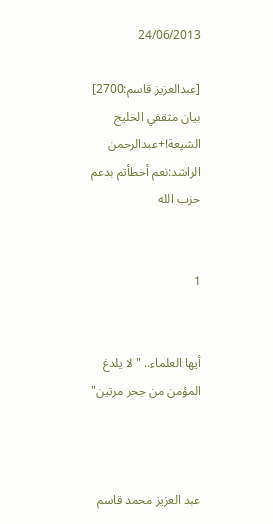24/06/2013

[عبدالعزيز قاسم:2700] بيان مثقفي الخليج الشيعة!+عبدالرحمن الراشد:نعم أخطأتم بدعم حزب الله


1


أيها العلماء.. "لا يلدغ المؤمن من جحر مرتين"



عبد العزيز محمد قاسم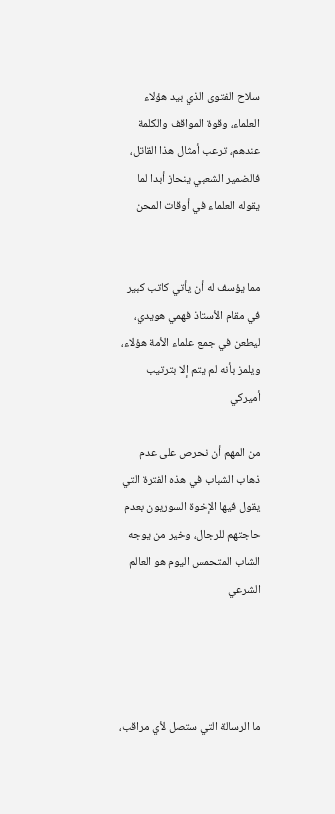سلاح الفتوى الذي بيد هؤلاء العلماء، وقوة المواقف والكلمة عندهم، ترعب أمثال هذا القاتل، فالضمير الشعبي ينحاز أبدا لما يقوله العلماء في أوقات المحن


مما يؤسف له أن يأتي كاتب كبير في مقام الأستاذ فهمي هويدي، ليطعن في جمع علماء الأمة هؤلاء، ويلمز بأنه لم يتم إلا بترتيب أميركي

من المهم أن نحرص على عدم ذهاب الشباب في هذه الفترة التي يقول فيها الإخوة السوريون بعدم حاجتهم للرجال، وخير من يوجه الشاب المتحمس اليوم هو العالم الشرعي




ما الرسالة التي ستصل لأي مراقب،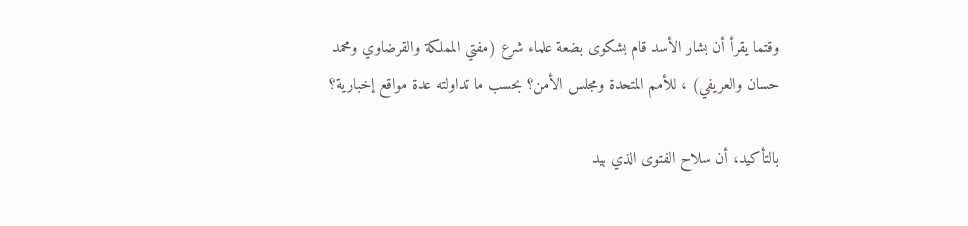وقتما يقرأ أن بشار الأسد قام بشكوى بضعة علماء شرع (مفتي المملكة والقرضاوي ومحمد حسان والعريفي) ، للأمم المتحدة ومجلس الأمن؟ بحسب ما تداولته عدة مواقع إخبارية؟

بالتأكيد، أن سلاح الفتوى الذي بيد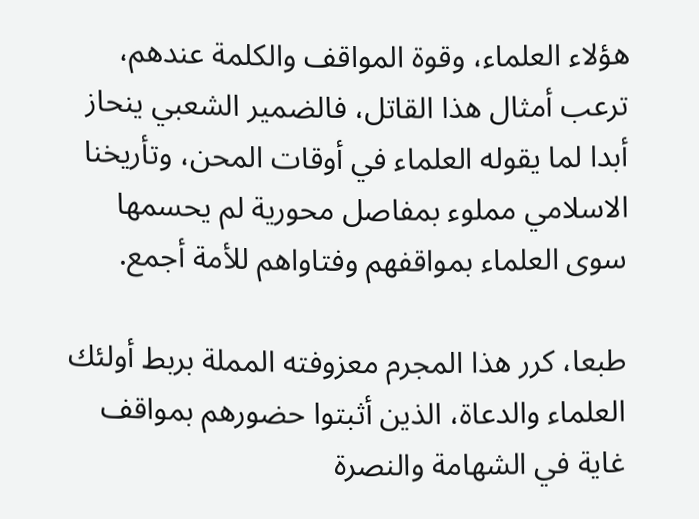هؤلاء العلماء، وقوة المواقف والكلمة عندهم، ترعب أمثال هذا القاتل، فالضمير الشعبي ينحاز أبدا لما يقوله العلماء في أوقات المحن، وتأريخنا الاسلامي مملوء بمفاصل محورية لم يحسمها سوى العلماء بمواقفهم وفتاواهم للأمة أجمع.

طبعا، كرر هذا المجرم معزوفته المملة بربط أولئك العلماء والدعاة، الذين أثبتوا حضورهم بمواقف غاية في الشهامة والنصرة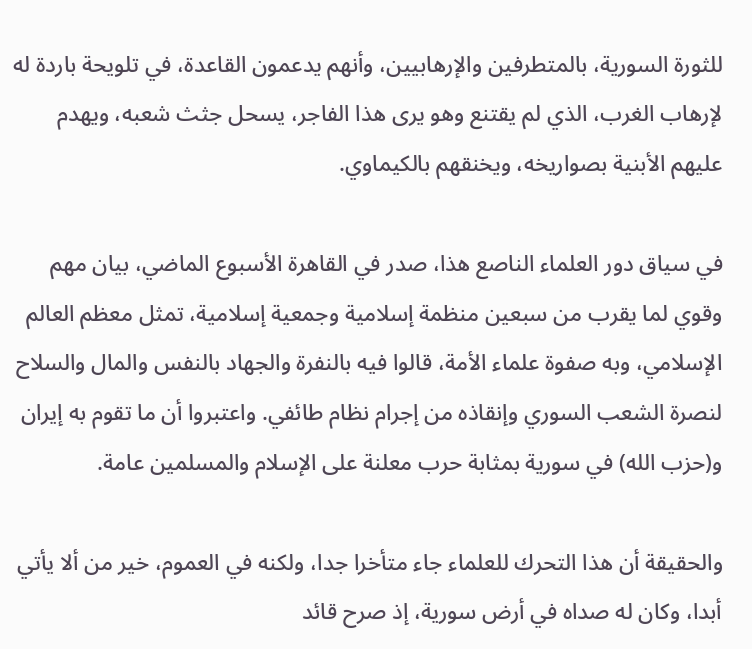للثورة السورية، بالمتطرفين والإرهابيين، وأنهم يدعمون القاعدة، في تلويحة باردة له لإرهاب الغرب، الذي لم يقتنع وهو يرى هذا الفاجر، يسحل جثث شعبه، ويهدم عليهم الأبنية بصواريخه، ويخنقهم بالكيماوي.

في سياق دور العلماء الناصع هذا، صدر في القاهرة الأسبوع الماضي، بيان مهم وقوي لما يقرب من سبعين منظمة إسلامية وجمعية إسلامية، تمثل معظم العالم الإسلامي، وبه صفوة علماء الأمة، قالوا فيه بالنفرة والجهاد بالنفس والمال والسلاح لنصرة الشعب السوري وإنقاذه من إجرام نظام طائفي. واعتبروا أن ما تقوم به إيران و(حزب الله) في سورية بمثابة حرب معلنة على الإسلام والمسلمين عامة.

والحقيقة أن هذا التحرك للعلماء جاء متأخرا جدا، ولكنه في العموم، خير من ألا يأتي أبدا، وكان له صداه في أرض سورية، إذ صرح قائد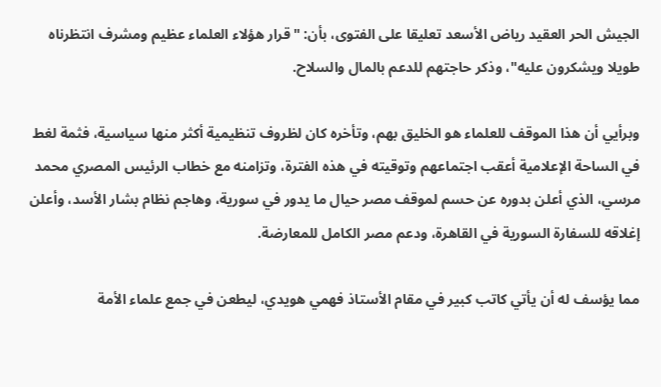الجيش الحر العقيد رياض الأسعد تعليقا على الفتوى، بأن: "قرار هؤلاء العلماء عظيم ومشرف انتظرناه طويلا ويشكرون عليه"، وذكر حاجتهم للدعم بالمال والسلاح.

وبرأيي أن هذا الموقف للعلماء هو الخليق بهم، وتأخره كان لظروف تنظيمية أكثر منها سياسية، فثمة لغط في الساحة الإعلامية أعقب اجتماعهم وتوقيته في هذه الفترة، وتزامنه مع خطاب الرئيس المصري محمد مرسي، الذي أعلن بدوره عن حسم لموقف مصر حيال ما يدور في سورية، وهاجم نظام بشار الأسد، وأعلن إغلاقه للسفارة السورية في القاهرة، ودعم مصر الكامل للمعارضة.

مما يؤسف له أن يأتي كاتب كبير في مقام الأستاذ فهمي هويدي، ليطعن في جمع علماء الأمة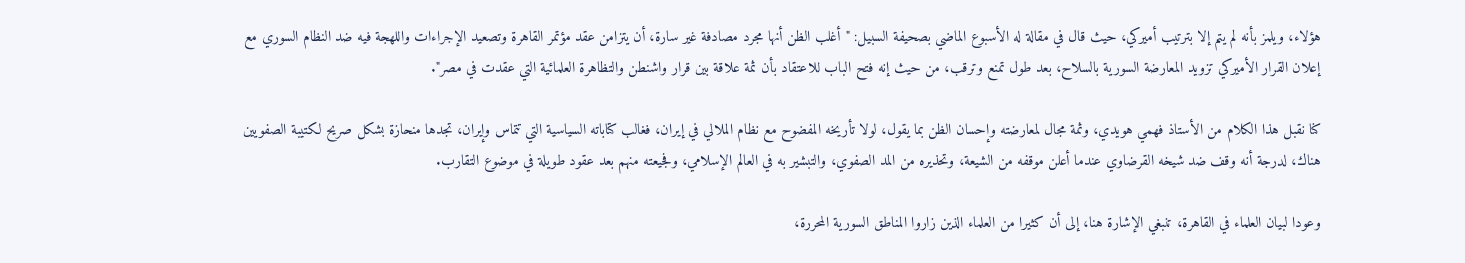هؤلاء، ويلمز بأنه لم يتم إلا بترتيب أميركي، حيث قال في مقالة له الأسبوع الماضي بصحيفة السبيل: "أغلب الظن أنها مجرد مصادفة غير سارة، أن يتزامن عقد مؤتمر القاهرة وتصعيد الإجراءات واللهجة فيه ضد النظام السوري مع إعلان القرار الأميركي تزويد المعارضة السورية بالسلاح، بعد طول تمنع وترقب، من حيث إنه فتح الباب للاعتقاد بأن ثمة علاقة بين قرار واشنطن والتظاهرة العلمائية التي عقدت في مصر".

كنا نقبل هذا الكلام من الأستاذ فهمي هويدي، وثمة مجال لمعارضته وإحسان الظن بما يقول، لولا تأريخه المفضوح مع نظام الملالي في إيران، فغالب كتاباته السياسية التي تتماس وإيران، تجدها منحازة بشكل صريح لكتيبة الصفويين هناك، لدرجة أنه وقف ضد شيخه القرضاوي عندما أعلن موقفه من الشيعة، وتحذيره من المد الصفوي، والتبشير به في العالم الإسلامي، وفجيعته منهم بعد عقود طويلة في موضوع التقارب.

وعودا لبيان العلماء في القاهرة، تنبغي الإشارة هنا، إلى أن كثيرا من العلماء الذين زاروا المناطق السورية المحررة،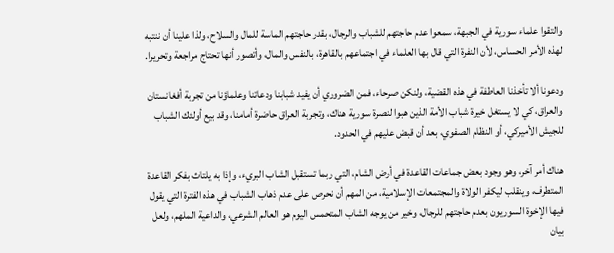والتقوا علماء سورية في الجبهة، سمعوا عدم حاجتهم للشباب والرجال، بقدر حاجتهم الماسة للمال والسلاح، ولذا علينا أن ننتبه لهذه الأمر الحساس، لأن النفرة التي قال بها العلماء في اجتماعهم بالقاهرة، بالنفس والمال، وأتصور أنها تحتاج مراجعة وتحريرا.

ودعونا ألا تأخذنا العاطفة في هذه القضية، ولنكن صرحاء، فمن الضروري أن يفيد شبابنا ودعاتنا وعلماؤنا من تجربة أفغانستان والعراق، كي لا يستغل خيرة شباب الأمة الذين هبوا لنصرة سورية هناك، وتجربة العراق حاضرة أمامنا، وقد بيع أولئك الشباب للجيش الأميركي، أو النظام الصفوي، بعد أن قبض عليهم في الحدود.

هناك أمر آخر، وهو وجود بعض جماعات القاعدة في أرض الشام، التي ربما تستقبل الشاب البريء، وإذا به يلتاث بفكر القاعدة المتطرف، وينقلب ليكفر الولاة والمجتمعات الإسلامية، من المهم أن نحرص على عدم ذهاب الشباب في هذه الفترة التي يقول فيها الإخوة السوريون بعدم حاجتهم للرجال، وخير من يوجه الشاب المتحمس اليوم هو العالم الشرعي، والداعية الملهم، ولعل بيان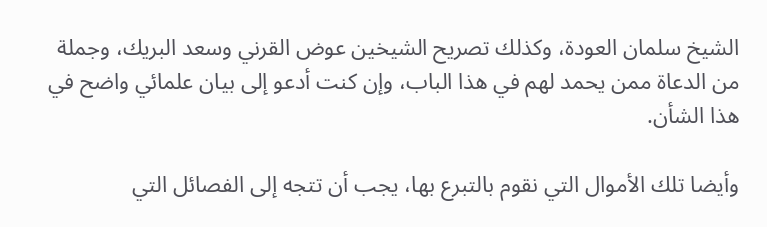الشيخ سلمان العودة، وكذلك تصريح الشيخين عوض القرني وسعد البريك، وجملة من الدعاة ممن يحمد لهم في هذا الباب، وإن كنت أدعو إلى بيان علمائي واضح في هذا الشأن.

وأيضا تلك الأموال التي نقوم بالتبرع بها، يجب أن تتجه إلى الفصائل التي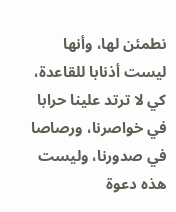نطمئن لها، وأنها ليست أذنابا للقاعدة، كي لا ترتد علينا حرابا في خواصرنا، ورصاصا في صدورنا، وليست هذه دعوة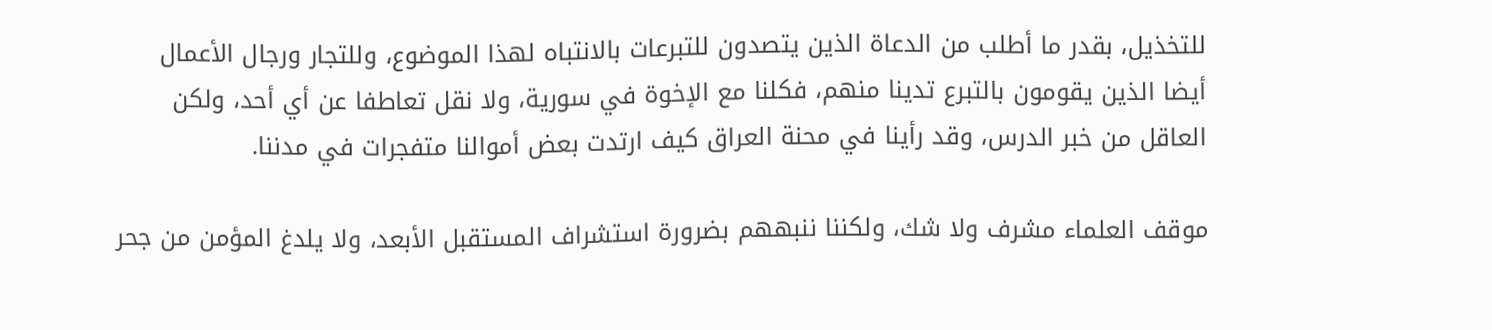للتخذيل، بقدر ما أطلب من الدعاة الذين يتصدون للتبرعات بالانتباه لهذا الموضوع، وللتجار ورجال الأعمال أيضا الذين يقومون بالتبرع تدينا منهم، فكلنا مع الإخوة في سورية، ولا نقل تعاطفا عن أي أحد، ولكن العاقل من خبر الدرس، وقد رأينا في محنة العراق كيف ارتدت بعض أموالنا متفجرات في مدننا.

موقف العلماء مشرف ولا شك، ولكننا ننبههم بضرورة استشراف المستقبل الأبعد، ولا يلدغ المؤمن من جحر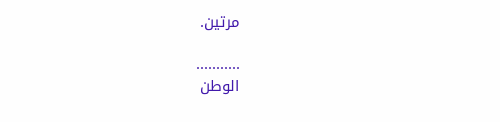مرتين.

...........
الوطن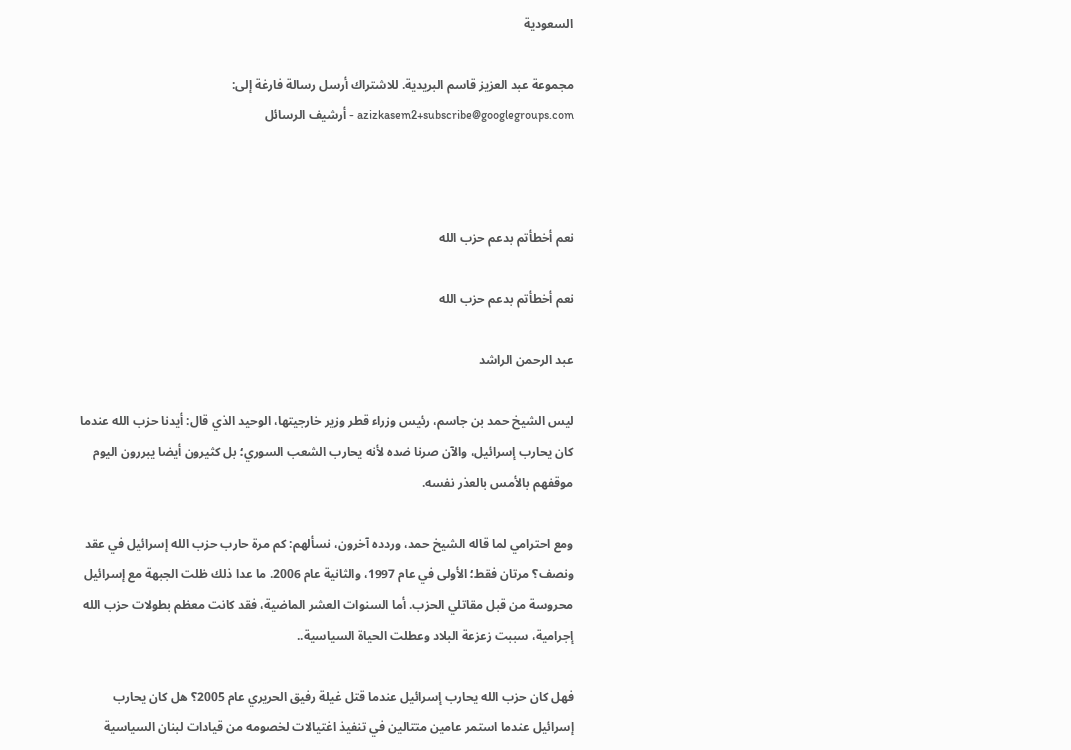السعودية

مجموعة عبد العزيز قاسم البريدية. للاشتراك أرسل رسالة فارغة إلى: azizkasem2+subscribe@googlegroups.com - أرشيف الرسائل



نعم أخطأتم بدعم حزب الله

نعم أخطأتم بدعم حزب الله

عبد الرحمن الراشد

ليس الشيخ حمد بن جاسم، رئيس وزراء قطر وزير خارجيتها، الوحيد الذي قال: أيدنا حزب الله عندما كان يحارب إسرائيل، والآن صرنا ضده لأنه يحارب الشعب السوري؛ بل كثيرون أيضا يبررون اليوم موقفهم بالأمس بالعذر نفسه.

ومع احترامي لما قاله الشيخ حمد، وردده آخرون، نسألهم: كم مرة حارب حزب الله إسرائيل في عقد ونصف؟ مرتان فقط؛ الأولى في عام 1997، والثانية عام 2006. ما عدا ذلك ظلت الجبهة مع إسرائيل محروسة من قبل مقاتلي الحزب. أما السنوات العشر الماضية، فقد كانت معظم بطولات حزب الله إجرامية، سببت زعزعة البلاد وعطلت الحياة السياسية..

فهل كان حزب الله يحارب إسرائيل عندما قتل غيلة رفيق الحريري عام 2005؟ هل كان يحارب إسرائيل عندما استمر عامين متتالين في تنفيذ اغتيالات لخصومه من قيادات لبنان السياسية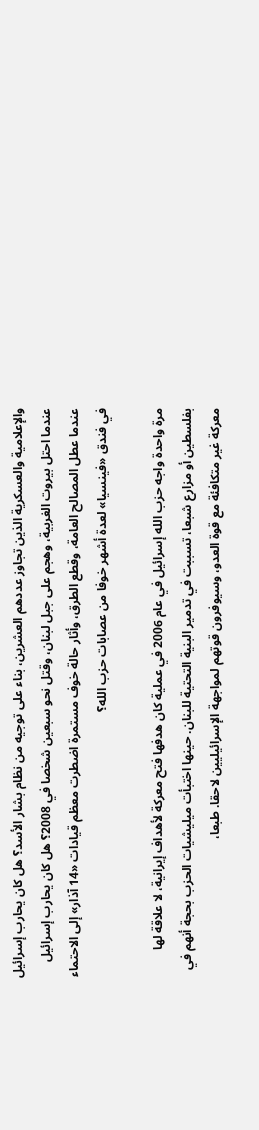والإعلامية والعسكرية الذين تجاوز عددهم العشرين، بناء على توجيه من نظام بشار الأسد؟ هل كان يحارب إسرائيل عندما احتل بيروت الغربية، وهجم على جبل لبنان، وقتل نحو سبعين شخصا في 2008؟ هل كان يحارب إسرائيل عندما عطل المصالح العامة، وقطع الطرق، وأثار حالة خوف مستمرة اضطرت معظم قيادات «14 آذار» إلى الاحتماء في فندق «فينسيا» لعدة أشهر خوفا من عصابات حزب الله؟

مرة واحدة واجه حزب الله إسرائيل في عام 2006 في عملية كان هدفها فتح معركة لأهداف إيرانية، لا علاقة لها بفلسطين أو مزارع شبعا، تسببت في تدمير البنية التحتية للبنان. حينها اختبأت ميليشيات الحزب بحجة أنهم في معركة غير متكافئة مع قوة العدو، وسيوفرون قوتهم لمواجهة الإسرائيليين لاحقا. طبعا،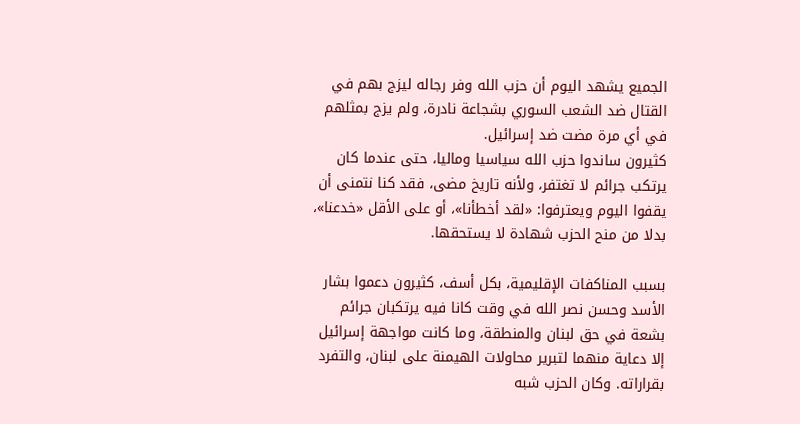الجميع يشهد اليوم أن حزب الله وفر رجاله ليزج بهم في القتال ضد الشعب السوري بشجاعة نادرة، ولم يزج بمثلهم في أي مرة مضت ضد إسرائيل.
كثيرون ساندوا حزب الله سياسيا وماليا، حتى عندما كان يرتكب جرائم لا تغتفر، ولأنه تاريخ مضى، فقد كنا نتمنى أن يقفوا اليوم ويعترفوا: «لقد أخطأنا»، أو على الأقل «خدعنا»، بدلا من منح الحزب شهادة لا يستحقها.

بسبب المناكفات الإقليمية، بكل أسف، كثيرون دعموا بشار الأسد وحسن نصر الله في وقت كانا فيه يرتكبان جرائم بشعة في حق لبنان والمنطقة، وما كانت مواجهة إسرائيل إلا دعاية منهما لتبرير محاولات الهيمنة على لبنان، والتفرد بقراراته. وكان الحزب شبه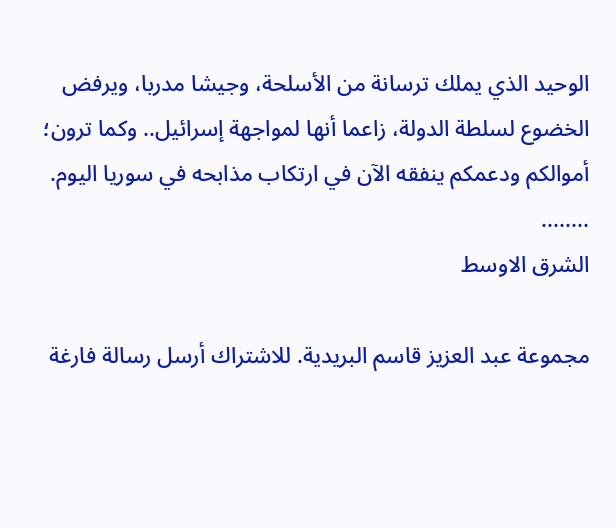الوحيد الذي يملك ترسانة من الأسلحة، وجيشا مدربا، ويرفض الخضوع لسلطة الدولة، زاعما أنها لمواجهة إسرائيل.. وكما ترون؛ أموالكم ودعمكم ينفقه الآن في ارتكاب مذابحه في سوريا اليوم.
........
الشرق الاوسط

مجموعة عبد العزيز قاسم البريدية. للاشتراك أرسل رسالة فارغة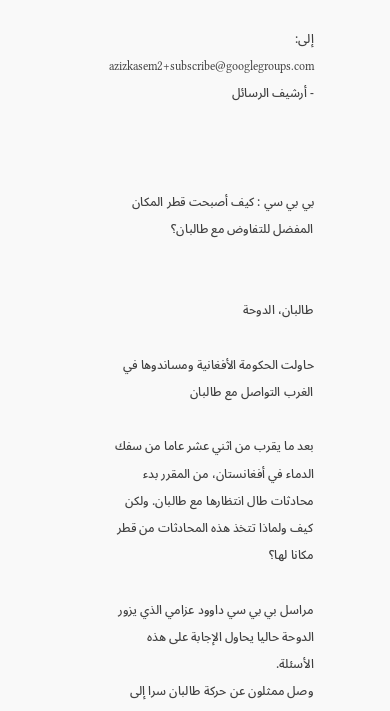إلى: azizkasem2+subscribe@googlegroups.com - أرشيف الرسائل



بي بي سي : كيف أصبحت قطر المكان المفضل للتفاوض مع طالبان؟


طالبان، الدوحة

حاولت الحكومة الأفغانية ومساندوها في الغرب التواصل مع طالبان

بعد ما يقرب من اثني عشر عاما من سفك الدماء في أفغانستان، من المقرر بدء محادثات طال انتظارها مع طالبان. ولكن كيف ولماذا تتخذ هذه المحادثات من قطر مكانا لها؟

مراسل بي بي سي داوود عزامي الذي يزور الدوحة حاليا يحاول الإجابة على هذه الأسئلة.
وصل ممثلون عن حركة طالبان سرا إلى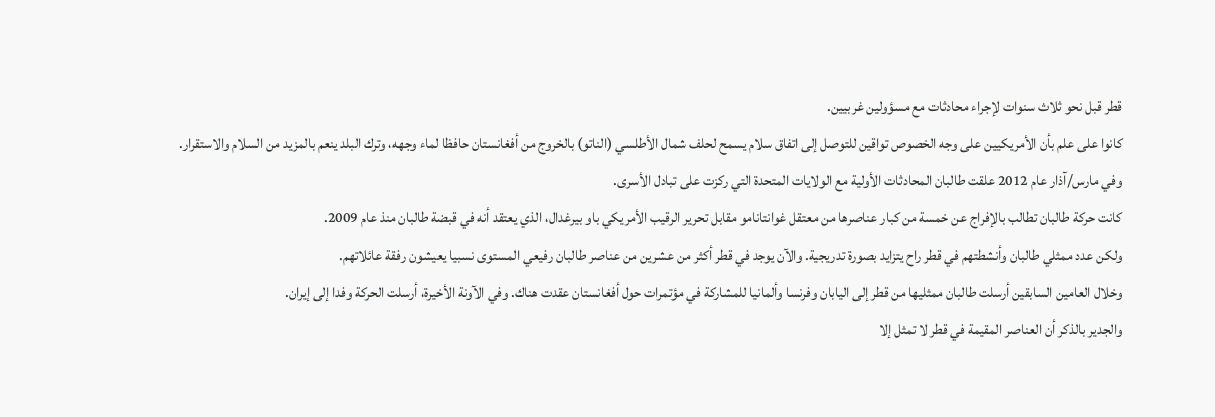قطر قبل نحو ثلاث سنوات لإجراء محادثات مع مسؤولين غربيين.
كانوا على علم بأن الأمريكيين على وجه الخصوص تواقين للتوصل إلى اتفاق سلام يسمح لحلف شمال الأطلسي (الناتو) بالخروج من أفغانستان حافظا لماء وجهه، وترك البلد ينعم بالمزيد من السلام والاستقرار.
وفي مارس/آذار عام 2012 علقت طالبان المحادثات الأولية مع الولايات المتحدة التي ركزت على تبادل الأسرى.
كانت حركة طالبان تطالب بالإفراج عن خمسة من كبار عناصرها من معتقل غوانتانامو مقابل تحرير الرقيب الأمريكي باو بيرغدال، الذي يعتقد أنه في قبضة طالبان منذ عام 2009.
ولكن عدد ممثلي طالبان وأنشطتهم في قطر راح يتزايد بصورة تدريجية. والآن يوجد في قطر أكثر من عشرين من عناصر طالبان رفيعي المستوى نسبيا يعيشون رفقة عائلاتهم.
وخلال العامين السابقين أرسلت طالبان ممثليها من قطر إلى اليابان وفرنسا وألمانيا للمشاركة في مؤتمرات حول أفغانستان عقدت هناك. وفي الآونة الأخيرة، أرسلت الحركة وفدا إلى إيران.
والجدير بالذكر أن العناصر المقيمة في قطر لا تمثل إلا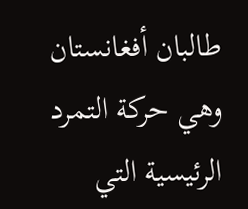طالبان أفغانستان وهي حركة التمرد الرئيسية التي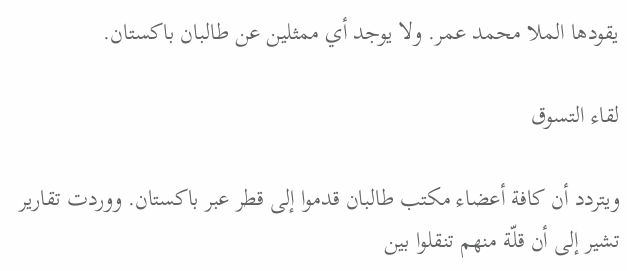يقودها الملا محمد عمر. ولا يوجد أي ممثلين عن طالبان باكستان.

لقاء التسوق

ويتردد أن كافة أعضاء مكتب طالبان قدموا إلى قطر عبر باكستان. ووردت تقارير تشير إلى أن قلّة منهم تنقلوا بين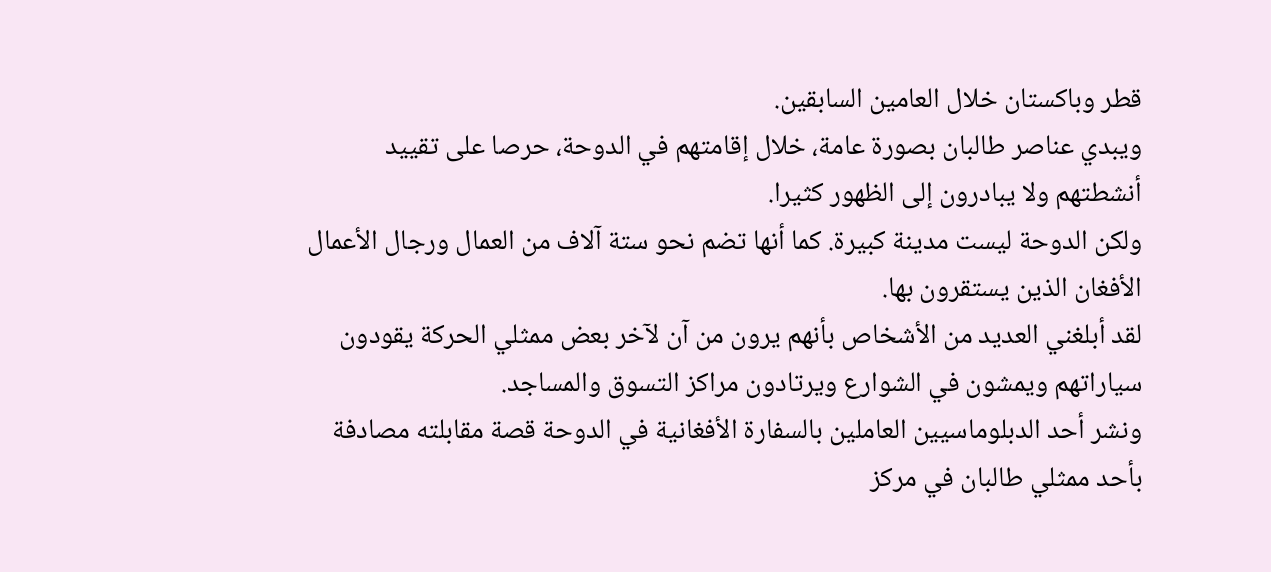قطر وباكستان خلال العامين السابقين.
ويبدي عناصر طالبان بصورة عامة، خلال إقامتهم في الدوحة، حرصا على تقييد أنشطتهم ولا يبادرون إلى الظهور كثيرا.
ولكن الدوحة ليست مدينة كبيرة. كما أنها تضم نحو ستة آلاف من العمال ورجال الأعمال الأفغان الذين يستقرون بها.
لقد أبلغني العديد من الأشخاص بأنهم يرون من آن لآخر بعض ممثلي الحركة يقودون سياراتهم ويمشون في الشوارع ويرتادون مراكز التسوق والمساجد.
ونشر أحد الدبلوماسيين العاملين بالسفارة الأفغانية في الدوحة قصة مقابلته مصادفة بأحد ممثلي طالبان في مركز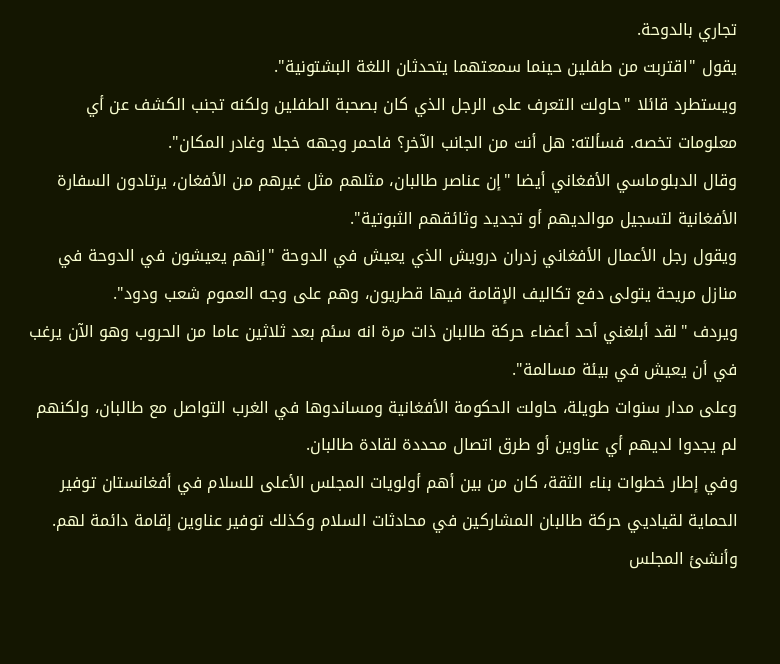تجاري بالدوحة.
يقول "اقتربت من طفلين حينما سمعتهما يتحدثان اللغة البشتونية".
ويستطرد قائلا "حاولت التعرف على الرجل الذي كان بصحبة الطفلين ولكنه تجنب الكشف عن أي معلومات تخصه. فسألته: هل أنت من الجانب الآخر؟ فاحمر وجهه خجلا وغادر المكان".
وقال الدبلوماسي الأفغاني أيضا "إن عناصر طالبان، مثلهم مثل غيرهم من الأفغان، يرتادون السفارة الأفغانية لتسجيل موالديهم أو تجديد وثائقهم الثبوتية".
ويقول رجل الأعمال الأفغاني زدران درويش الذي يعيش في الدوحة "إنهم يعيشون في الدوحة في منازل مريحة يتولى دفع تكاليف الإقامة فيها قطريون، وهم على وجه العموم شعب ودود".
ويردف "لقد أبلغني أحد أعضاء حركة طالبان ذات مرة انه سئم بعد ثلاثين عاما من الحروب وهو الآن يرغب في أن يعيش في بيئة مسالمة".
وعلى مدار سنوات طويلة، حاولت الحكومة الأفغانية ومساندوها في الغرب التواصل مع طالبان، ولكنهم لم يجدوا لديهم أي عناوين أو طرق اتصال محددة لقادة طالبان.
وفي إطار خطوات بناء الثقة، كان من بين أهم أولويات المجلس الأعلى للسلام في أفغانستان توفير الحماية لقياديي حركة طالبان المشاركين في محادثات السلام وكذلك توفير عناوين إقامة دائمة لهم.
وأنشئ المجلس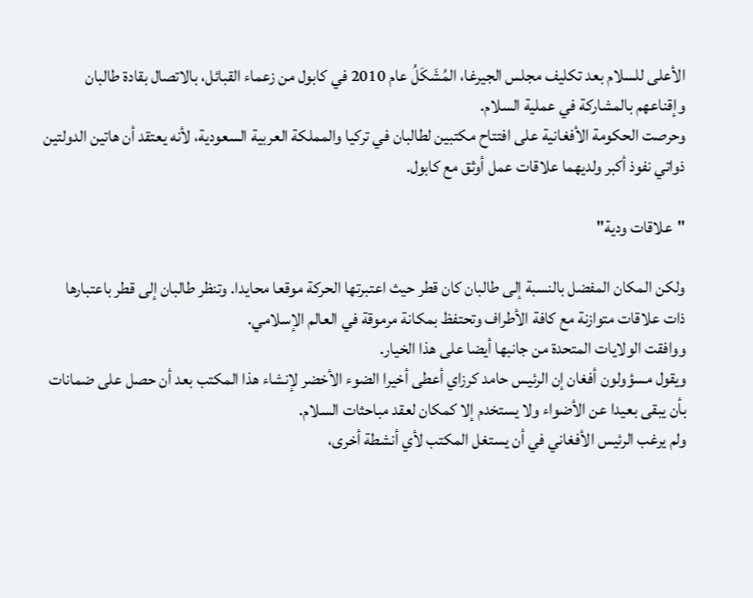الأعلى للسلام بعد تكليف مجلس الجيرغا، المُشَكَلُ عام 2010 في كابول من زعماء القبائل، بالاتصال بقادة طالبان وإقناعهم بالمشاركة في عملية السلام.
وحرصت الحكومة الأفغانية على افتتاح مكتبين لطالبان في تركيا والمملكة العربية السعودية، لأنه يعتقد أن هاتين الدولتين ذواتي نفوذ أكبر ولديهما علاقات عمل أوثق مع كابول.

"علاقات ودية"

ولكن المكان المفضل بالنسبة إلى طالبان كان قطر حيث اعتبرتها الحركة موقعا محايدا. وتنظر طالبان إلى قطر باعتبارها ذات علاقات متوازنة مع كافة الأطراف وتحتفظ بمكانة مرموقة في العالم الإسلامي.
ووافقت الولايات المتحدة من جانبها أيضا على هذا الخيار.
ويقول مسؤولون أفغان إن الرئيس حامد كرزاي أعطى أخيرا الضوء الأخضر لإنشاء هذا المكتب بعد أن حصل على ضمانات بأن يبقى بعيدا عن الأضواء ولا يستخدم إلا كمكان لعقد مباحثات السلام.
ولم يرغب الرئيس الأفغاني في أن يستغل المكتب لأي أنشطة أخرى،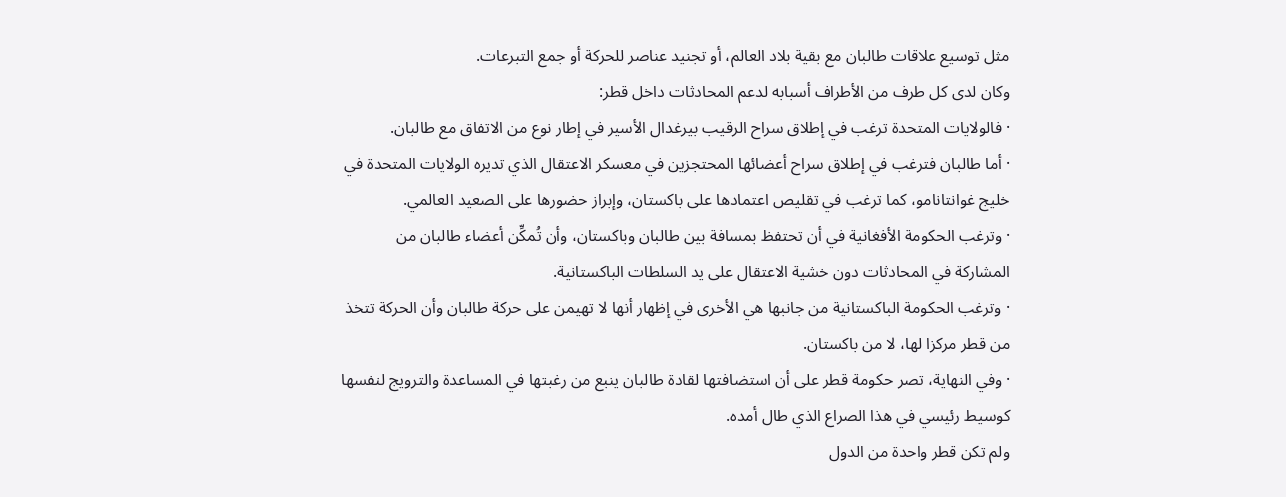مثل توسيع علاقات طالبان مع بقية بلاد العالم، أو تجنيد عناصر للحركة أو جمع التبرعات.
وكان لدى كل طرف من الأطراف أسبابه لدعم المحادثات داخل قطر:
· فالولايات المتحدة ترغب في إطلاق سراح الرقيب بيرغدال الأسير في إطار نوع من الاتفاق مع طالبان.
· أما طالبان فترغب في إطلاق سراح أعضائها المحتجزين في معسكر الاعتقال الذي تديره الولايات المتحدة في خليج غوانتانامو، كما ترغب في تقليص اعتمادها على باكستان، وإبراز حضورها على الصعيد العالمي.
· وترغب الحكومة الأفغانية في أن تحتفظ بمسافة بين طالبان وباكستان، وأن تُمكِّن أعضاء طالبان من المشاركة في المحادثات دون خشية الاعتقال على يد السلطات الباكستانية.
· وترغب الحكومة الباكستانية من جانبها هي الأخرى في إظهار أنها لا تهيمن على حركة طالبان وأن الحركة تتخذ من قطر مركزا لها، لا من باكستان.
· وفي النهاية، تصر حكومة قطر على أن استضافتها لقادة طالبان ينبع من رغبتها في المساعدة والترويج لنفسها كوسيط رئيسي في هذا الصراع الذي طال أمده.
ولم تكن قطر واحدة من الدول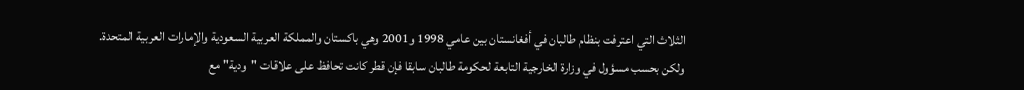الثلاث التي اعترفت بنظام طالبان في أفغانستان بين عامي 1998 و2001 وهي باكستان والمملكة العربية السعودية والإمارات العربية المتحدة.
ولكن بحسب مسؤول في وزارة الخارجية التابعة لحكومة طالبان سابقا فإن قطر كانت تحافظ على علاقات "ودية" مع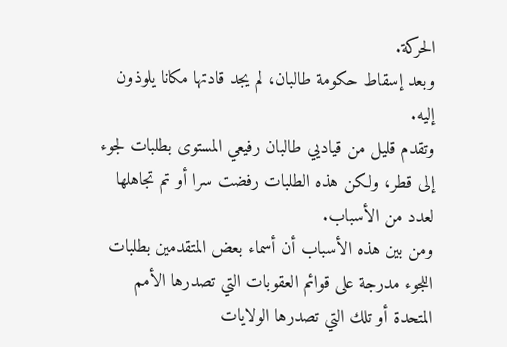الحركة.
وبعد إسقاط حكومة طالبان، لم يجد قادتها مكانا يلوذون إليه.
وتقدم قليل من قياديي طالبان رفيعي المستوى بطلبات لجوء إلى قطر، ولكن هذه الطلبات رفضت سرا أو تم تجاهلها لعدد من الأسباب.
ومن بين هذه الأسباب أن أسماء بعض المتقدمين بطلبات اللجوء مدرجة على قوائم العقوبات التي تصدرها الأمم المتحدة أو تلك التي تصدرها الولايات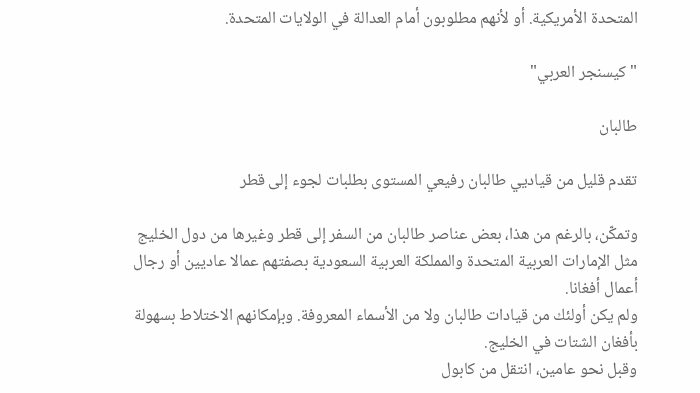المتحدة الأمريكية. أو لأنهم مطلوبون أمام العدالة في الولايات المتحدة.

"كيسنجر العربي"

طالبان

تقدم قليل من قياديي طالبان رفيعي المستوى بطلبات لجوء إلى قطر

وتمكّن، بالرغم من هذا، بعض عناصر طالبان من السفر إلى قطر وغيرها من دول الخليج مثل الإمارات العربية المتحدة والمملكة العربية السعودية بصفتهم عمالا عاديين أو رجال أعمال أفغانا.
ولم يكن أولئك من قيادات طالبان ولا من الأسماء المعروفة. وبإمكانهم الاختلاط بسهولة بأفغان الشتات في الخليج.
وقبل نحو عامين، انتقل من كابول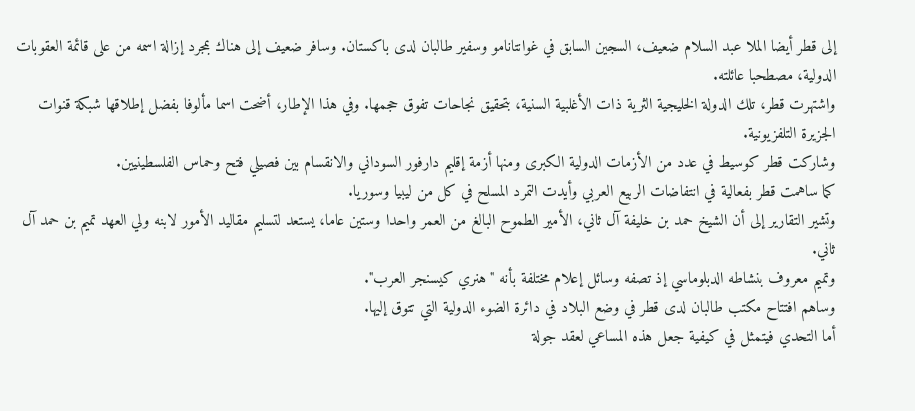إلى قطر أيضا الملا عبد السلام ضعيف، السجين السابق في غوانتانامو وسفير طالبان لدى باكستان. وسافر ضعيف إلى هناك بمجرد إزالة اسمه من على قائمة العقوبات الدولية، مصطحبا عائلته.
واشتهرت قطر، تلك الدولة الخليجية الثرية ذات الأغلبية السنية، بتحقيق نجاحات تفوق حجمها. وفي هذا الإطار، أضحت اسما مألوفا بفضل إطلاقها شبكة قنوات الجزيرة التلفزيونية.
وشاركت قطر كوسيط في عدد من الأزمات الدولية الكبرى ومنها أزمة إقليم دارفور السوداني والانقسام بين فصيلي فتح وحماس الفلسطينيين.
كما ساهمت قطر بفعالية في انتفاضات الربيع العربي وأيدت التمرد المسلح في كل من ليبيا وسوريا.
وتشير التقارير إلى أن الشيخ حمد بن خليفة آل ثاني، الأمير الطموح البالغ من العمر واحدا وستين عاما، يستعد لتسليم مقاليد الأمور لابنه ولي العهد تميم بن حمد آل ثاني.
وتميم معروف بنشاطه الدبلوماسي إذ تصفه وسائل إعلام مختلفة بأنه "هنري كيسنجر العرب".
وساهم افتتاح مكتب طالبان لدى قطر في وضع البلاد في دائرة الضوء الدولية التي تتوق إليها.
أما التحدي فيتمثل في كيفية جعل هذه المساعي لعقد جولة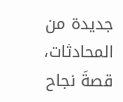جديدة من المحادثات، قصةَ نجاح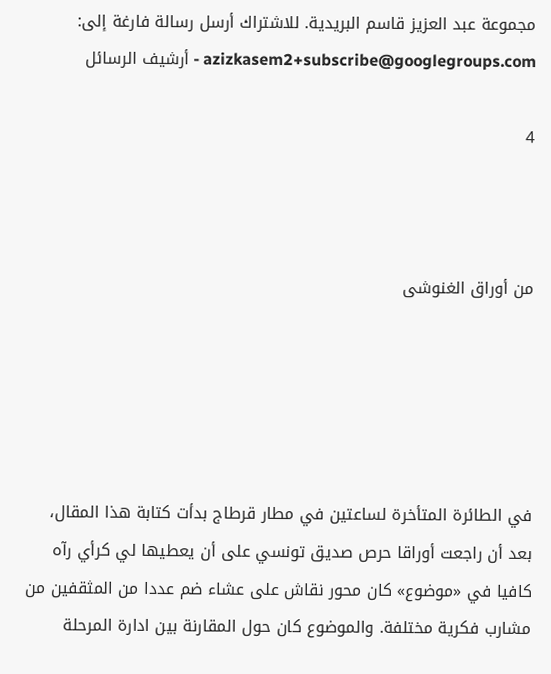مجموعة عبد العزيز قاسم البريدية. للاشتراك أرسل رسالة فارغة إلى: azizkasem2+subscribe@googlegroups.com - أرشيف الرسائل

4



من أوراق الغنوشى





في الطائرة المتأخرة لساعتين في مطار قرطاج بدأت كتابة هذا المقال، بعد أن راجعت أوراقا حرص صديق تونسي على أن يعطيها لي كرأي رآه كافيا في «موضوع» كان محور نقاش على عشاء ضم عددا من المثقفين من مشارب فكرية مختلفة. والموضوع كان حول المقارنة بين ادارة المرحلة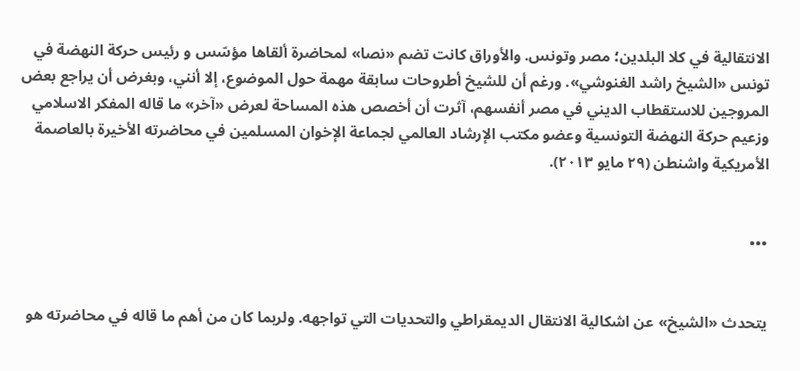الانتقالية في كلا البلدين؛ مصر وتونس. والأوراق كانت تضم «نصا» لمحاضرة ألقاها مؤسّس و رئيس حركة النهضة في تونس «الشيخ راشد الغنوشي». ورغم أن للشيخ أطروحات سابقة مهمة حول الموضوع، إلا أنني، وبغرض أن يراجع بعض المروجين للاستقطاب الديني في مصر أنفسهم، آثرت أن أخصص هذه المساحة لعرض «آخر» ما قاله المفكر الاسلامي وزعيم حركة النهضة التونسية وعضو مكتب الإرشاد العالمي لجماعة الإخوان المسلمين في محاضرته الأخيرة بالعاصمة الأمريكية واشنطن (٢٩ مايو ٢٠١٣).


•••


يتحدث «الشيخ» عن اشكالية الانتقال الديمقراطي والتحديات التي تواجهه. ولربما كان من أهم ما قاله في محاضرته هو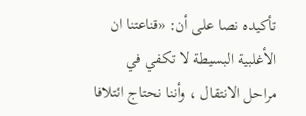تأكيده نصا على أن: «قناعتنا ان الأغلبية البسيطة لا تكفي في مراحل الانتقال ، وأننا نحتاج ائتلافا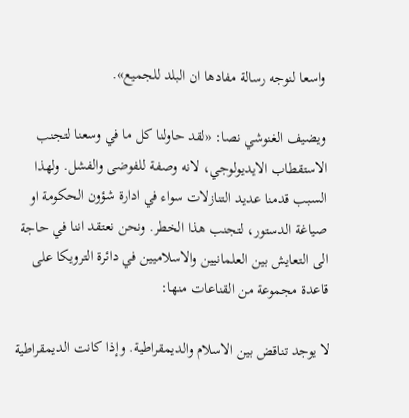واسعا لنوجه رسالة مفادها ان البلد للجميع».

ويضيف الغنوشي نصا: «لقد حاولنا كل ما في وسعنا لتجنب الاستقطاب الايديولوجي، لانه وصفة للفوضى والفشل. ولهذا السبب قدمنا عديد التنازلات سواء في ادارة شؤون الحكومة او صياغة الدستور، لتجنب هذا الخطر. ونحن نعتقد اننا في حاجة الى التعايش بين العلمانيين والاسلاميين في دائرة الترويكا على قاعدة مجموعة من القناعات منها:

لا يوجد تناقض بين الاسلام والديمقراطية. وإذا كانت الديمقراطية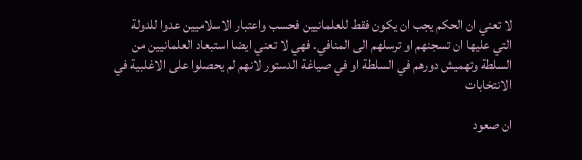لا تعني ان الحكم يجب ان يكون فقط للعلمانيين فحسب واعتبار الاسلاميين عدوا للدولة التي عليها ان تسجنهم او ترسلهم الى المنافي. فهي لا تعني ايضا استبعاد العلمانيين من السلطة وتهميش دورهم في السلطة او في صياغة الدستور لانهم لم يحصلوا على الاغلبية في الانتخابات

ان صعود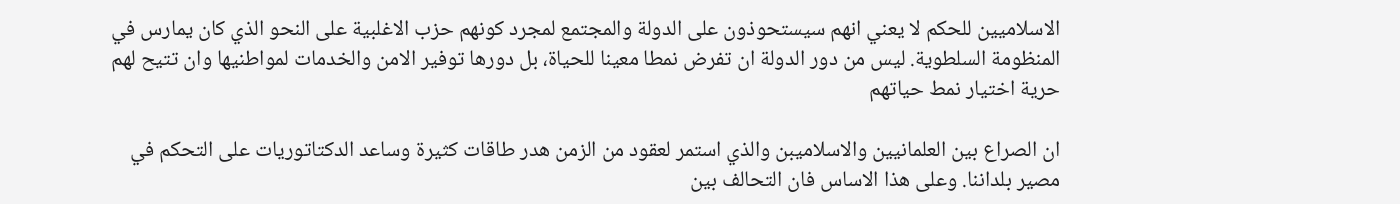الاسلاميين للحكم لا يعني انهم سيستحوذون على الدولة والمجتمع لمجرد كونهم حزب الاغلبية على النحو الذي كان يمارس في المنظومة السلطوية. ليس من دور الدولة ان تفرض نمطا معينا للحياة، بل دورها توفير الامن والخدمات لمواطنيها وان تتيح لهم حرية اختيار نمط حياتهم

ان الصراع بين العلمانيين والاسلاميبن والذي استمر لعقود من الزمن هدر طاقات كثيرة وساعد الدكتاتوريات على التحكم في مصير بلداننا. وعلى هذا الاساس فان التحالف بين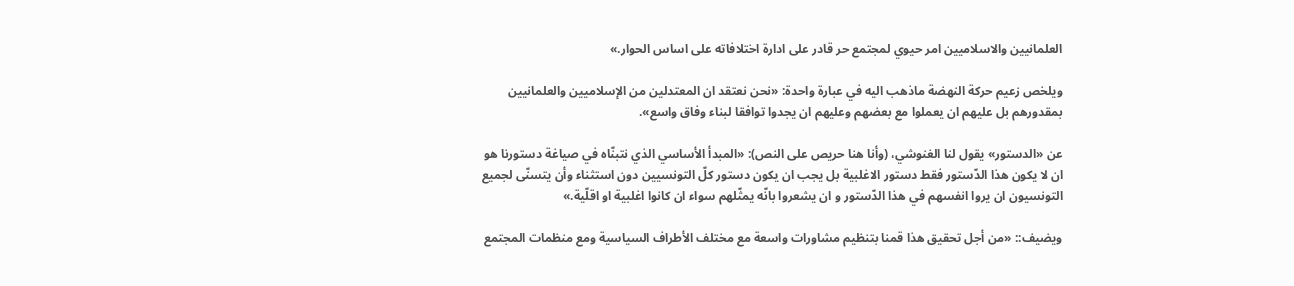العلمانيين والاسلاميين امر حيوي لمجتمع حر قادر على ادارة اختلافاته على اساس الحوار.»

ويلخص زعيم حركة النهضة ماذهب اليه في عبارة واحدة: «نحن نعتقد ان المعتدلين من الإسلاميين والعلمانيين بمقدورهم بل عليهم ان يعملوا مع بعضهم وعليهم ان يجدوا توافقا لبناء وفاق واسع».

عن «الدستور» يقول لنا الغنوشي، (وأنا هنا حريص على النص): «المبدأ الأساسي الذي نتبنّاه في صياغة دستورنا هو ان لا يكون هذا الدّستور فقط دستور الاغلبية بل يجب ان يكون دستور كلّ التونسيين دون استثناء وأن يتسنّى لجميع التونسيون ان يروا انفسهم في هذا الدّستور و ان يشعروا بانّه يمثّلهم سواء ان كانوا اغلبية او اقلّية.»

ويضيف:: «من أجل تحقيق هذا قمنا بتنظيم مشاورات واسعة مع مختلف الأطراف السياسية ومع منظمات المجتمع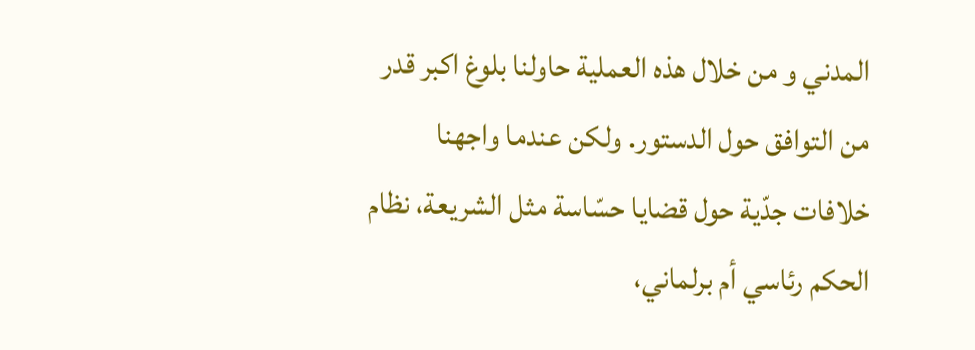المدني و من خلال هذه العملية حاولنا بلوغ اكبر قدر من التوافق حول الدستور. ولكن عندما واجهنا خلافات جدّية حول قضايا حسّاسة مثل الشريعة، نظام الحكم رئاسي أم برلماني،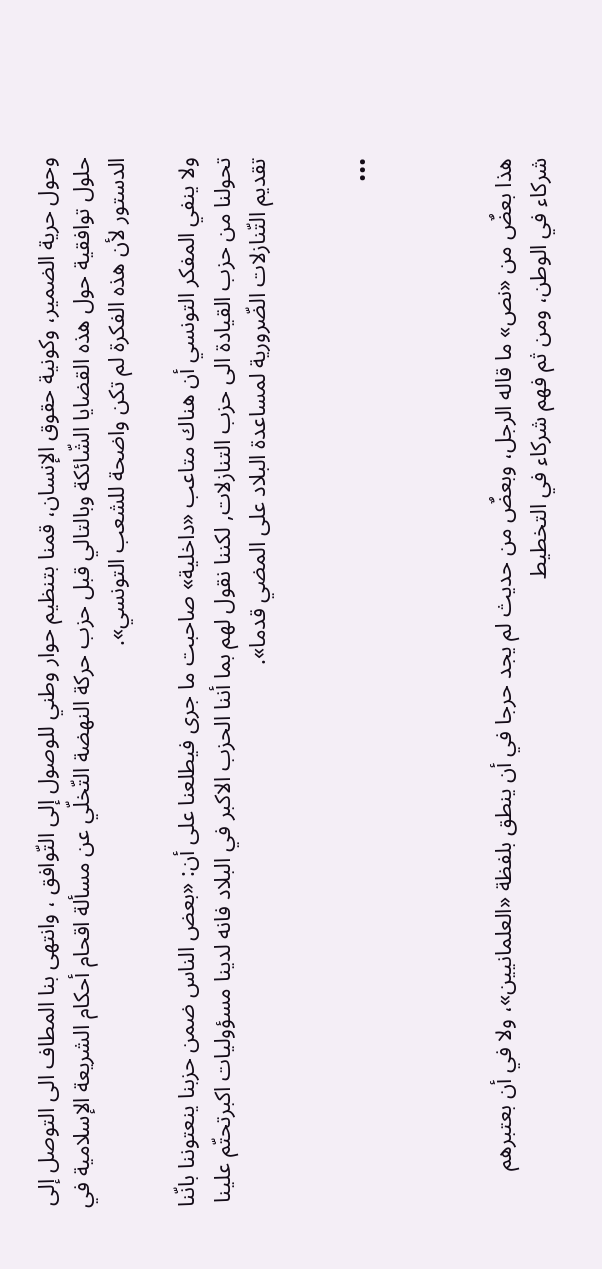وحول حرية الضمير، وكونية حقوق الإنسان، قمنا بتنظيم حوار وطني للوصول إلى التّوافق ، وانتهى بنا المطاف الى التوصل إلى حلول توافقية حول هذه القضايا الشّائكة وبالتالي قبل حزب حركة النهضة التّخلّي عن مسألة اقحام أحكام الشريعة الإسلامية في الدستور لأن هذه الفكرة لم تكن واضحة للشعب التونسي».

ولا ينفي المفكر التونسي أن هناك متاعب «داخلية» صاحبت ما جرى فيطلعنا على أن: «بعض الناس ضمن حزبنا ينعتوننا بانّنا تحولنا من حزب القيادة الى حزب التنازلات, لكننا نقول لهم بما أننا الحزب الاكبر في البلاد فانه لدينا مسؤوليات اكبرتحتّم علينا تقديم التّنازلات الضّرورية لمساعدة البلاد على المضي قدما».


•••



هذا بعضٌ من «نص» ما قاله الرجل، وبعضٌ من حديث لم يجد حرجا في أن ينطق بلفظة «العلمانيين»، ولا في أن بعتبرهم شركاء في الوطن، ومن ثم فهم شركاء في التخطيط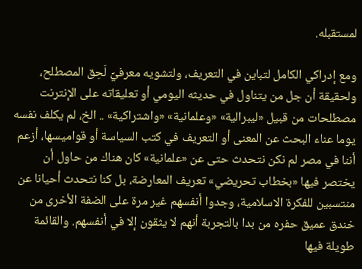لمستقبله.

ومع إدراكي الكامل لتباين في التعريف، ولتشويه معرفيِّ لَحِق المصطلح، ولحقيقة أن جل من يتناول في حديثه اليومي أو تعليقاته على الإنترنت مصطلحات من قبيل «ليبرالية» «وعلمانية» «واشتراكية» .. الخ، لم يكلف نفسه يوما عناء البحث عن المعنى أو التعريف في كتب السياسة أو قواميسها، أزعم أننا في مصر لم نكن نتحدث حتى عن «علمانية» كان هناك من حاول أن يختصر فيها «بخطاب تحريضي» تعريف المعارضة، بل كنا نتحدث أحيانا عن منتسبين للفكرة الاسلامية، وجدوا أنفسهم غير مرة على الضفة الأخرى من خندق عميق حفره من بدا بالتجربة أنهم لا يثقون إلا في أنفسهم. والقائمة طويلة فيها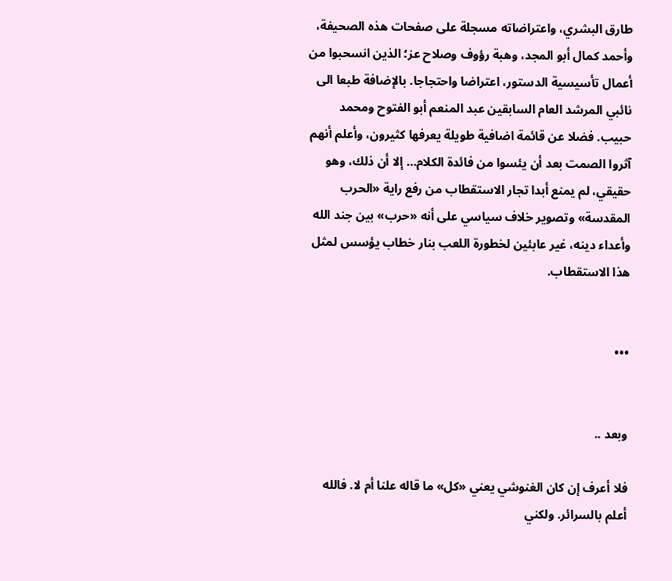طارق البشري، واعتراضاته مسجلة على صفحات هذه الصحيفة، وأحمد كمال أبو المجد، وهبة رؤوف وصلاح عز؛ الذين انسحبوا من أعمال تأسيسية الدستور، اعتراضا واحتجاجا. بالإضافة طبعا الى نائبي المرشد العام السابقين عبد المنعم أبو الفتوح ومحمد حبيب. فضلا عن قائمة اضافية طويلة يعرفها كثيرون، وأعلم أنهم آثروا الصمت بعد أن يئسوا من فائدة الكلام… إلا أن ذلك، وهو حقيقي، لم يمنع أبدا تجار الاستقطاب من رفع راية «الحرب المقدسة» وتصوير خلاف سياسي على أنه «حرب» بين جند الله وأعداء دينه، غير عابئين لخطورة اللعب بنار خطاب يؤسس لمثل هذا الاستقطاب.


•••


وبعد ..

فلا أعرف إن كان الغنوشي يعني «كل» ما قاله علنا أم لا. فالله أعلم بالسرائر. ولكني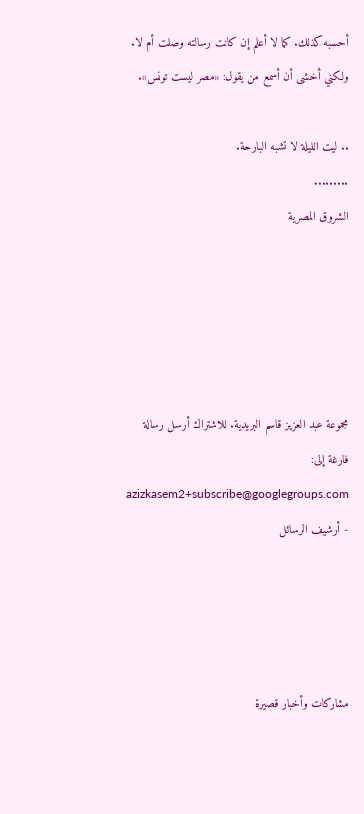أحسبه كذلك. كما لا أعلم إن كانت رسالته وصلت أم لا. ولكني أخشى أن أسمع من يقول: «مصر ليست تونس».

.. ليت الليلة لا تشبه البارحة.
.........
الشروق المصرية





مجموعة عبد العزيز قاسم البريدية. للاشتراك أرسل رسالة فارغة إلى: azizkasem2+subscribe@googlegroups.com - أرشيف الرسائل




مشاركات وأخبار قصيرة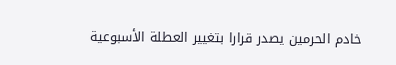خادم الحرمين يصدر قرارا بتغيير العطلة الأسبوعية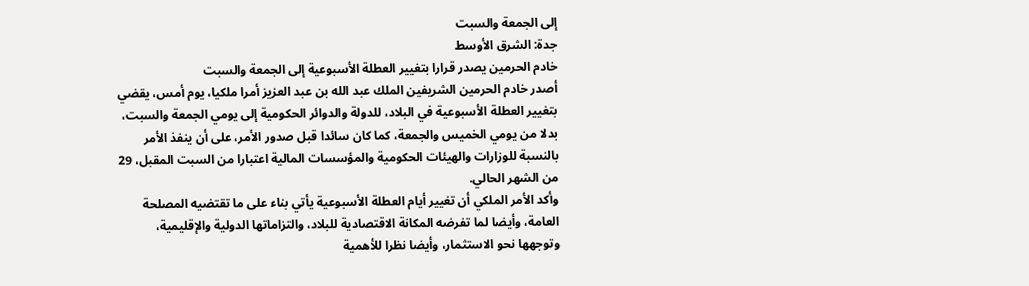إلى الجمعة والسبت
جدة: الشرق الأوسط
خادم الحرمين يصدر قرارا بتغيير العطلة الأسبوعية إلى الجمعة والسبت
أصدر خادم الحرمين الشريفين الملك عبد الله بن عبد العزيز أمرا ملكيا، يوم أمس، يقضي بتغيير العطلة الأسبوعية في البلاد، للدولة والدوائر الحكومية إلى يومي الجمعة والسبت، بدلا من يومي الخميس والجمعة، كما كان سائدا قبل صدور الأمر، على أن ينفذ الأمر بالنسبة للوزارات والهيئات الحكومية والمؤسسات المالية اعتبارا من السبت المقبل، 29 من الشهر الحالي.
وأكد الأمر الملكي أن تغيير أيام العطلة الأسبوعية يأتي بناء على ما تقتضيه المصلحة العامة، وأيضا لما تفرضه المكانة الاقتصادية للبلاد، والتزاماتها الدولية والإقليمية، وتوجهها نحو الاستثمار، وأيضا نظرا للأهمية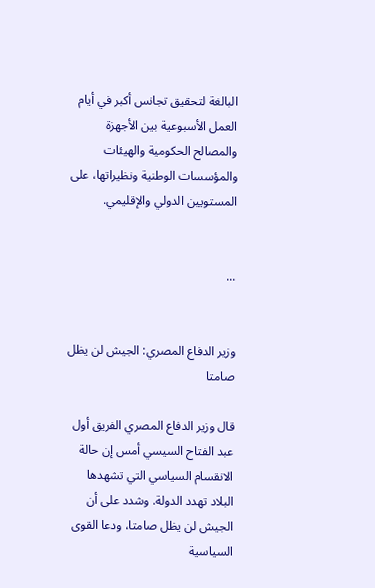البالغة لتحقيق تجانس أكبر في أيام العمل الأسبوعية بين الأجهزة والمصالح الحكومية والهيئات والمؤسسات الوطنية ونظيراتها، على المستويين الدولي والإقليمي.


...


وزير الدفاع المصري: الجيش لن يظل صامتا

قال وزير الدفاع المصري الفريق أول عبد الفتاح السيسي أمس إن حالة الانقسام السياسي التي تشهدها البلاد تهدد الدولة. وشدد على أن الجيش لن يظل صامتا، ودعا القوى السياسية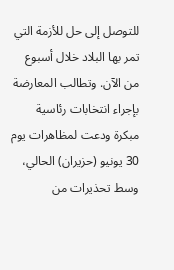للتوصل إلى حل للأزمة التي تمر بها البلاد خلال أسبوع من الآن. وتطالب المعارضة بإجراء انتخابات رئاسية مبكرة ودعت لمظاهرات يوم 30 يونيو (حزيران) الحالي، وسط تحذيرات من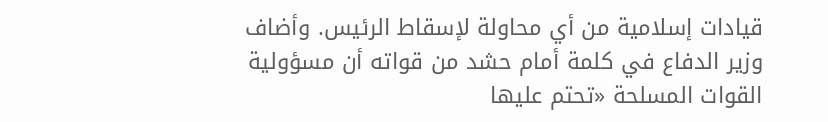قيادات إسلامية من أي محاولة لإسقاط الرئيس. وأضاف وزير الدفاع في كلمة أمام حشد من قواته أن مسؤولية القوات المسلحة «تحتم عليها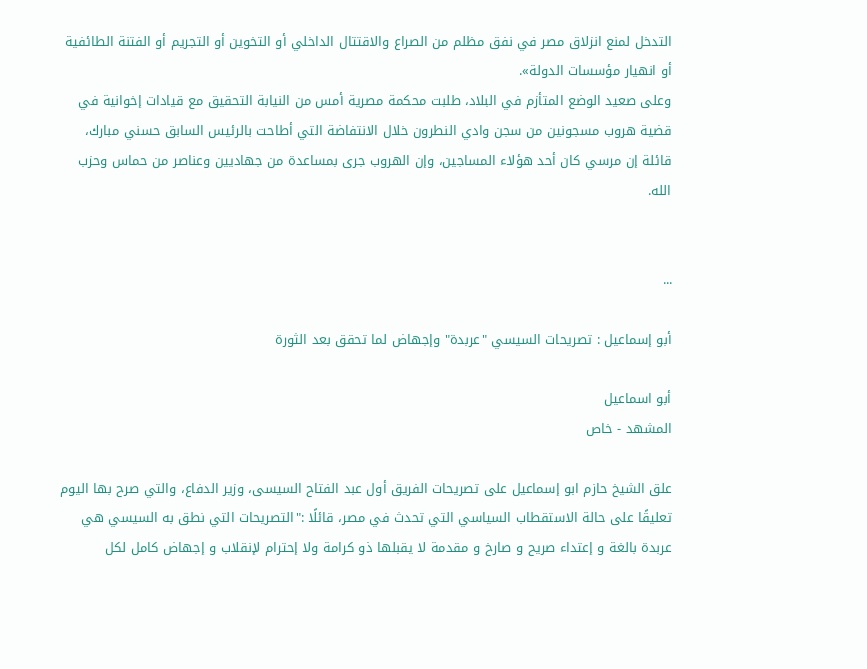التدخل لمنع انزلاق مصر في نفق مظلم من الصراع والاقتتال الداخلي أو التخوين أو التجريم أو الفتنة الطائفية أو انهيار مؤسسات الدولة».
وعلى صعيد الوضع المتأزم في البلاد، طلبت محكمة مصرية أمس من النيابة التحقيق مع قيادات إخوانية في قضية هروب مسجونين من سجن وادي النطرون خلال الانتفاضة التي أطاحت بالرئيس السابق حسني مبارك، قائلة إن مرسي كان أحد هؤلاء المساجين، وإن الهروب جرى بمساعدة من جهاديين وعناصر من حماس وحزب الله.


...

أبو إسماعيل : تصريحات السيسي "عربدة" وإجهاض لما تحقق بعد الثورة

أبو اسماعيل
المشهد - خاص

علق الشيخ حازم ابو إسماعيل على تصريحات الفريق أول عبد الفتاح السيسى، وزير الدفاع، والتي صرح بها اليوم تعليقًا على حالة الاستقطاب السياسي التي تحدث في مصر، قائلًا :"التصريحات التي نطق به السيسي هي عربدة بالغة و إعتداء صريح و صارخ و مقدمة لا يقبلها ذو كرامة ولا إحترام لإنقلاب و إجهاض كامل لكل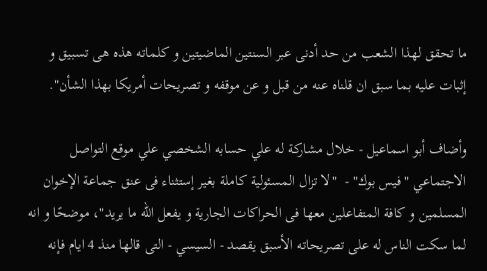ما تحقق لهذا الشعب من حد أدنى عبر السنتين الماضيتين و كلماته هذه هى تسبيق و إثبات عليه بما سبق ان قلناه عنه من قبل و عن موقفه و تصريحات أمريكا بهذا الشأن".

وأضاف أبو اسماعيل - خلال مشاركة له علي حسابه الشخصي علي موقع التواصل الاجتماعي "فيس بوك" -  "لا تزال المسئولية كاملة بغير إستثناء فى عنق جماعة الإخوان المسلمين و كافة المتفاعلين معها فى الحراكات الجارية و يفعل الله ما يريد"، موضحًا و انه لما سكت الناس له على تصريحاته الأسبق يقصد - السيسي - التى قالها منذ 4 ايام فإنه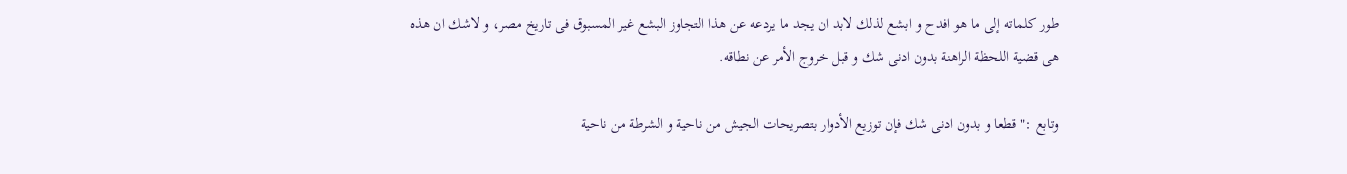طور كلماته إلى ما هو افدح و ابشع لذلك لابد ان يجد ما يردعه عن هذا التجاوز البشع غير المسبوق فى تاريخ مصر، و لاشك ان هذه هى قضية اللحظة الراهنة بدون ادنى شك و قبل خروج الأمر عن نطاقه.

وتابع :" قطعا و بدون ادنى شك فإن توزيع الأدوار بتصريحات الجيش من ناحية و الشرطة من ناحية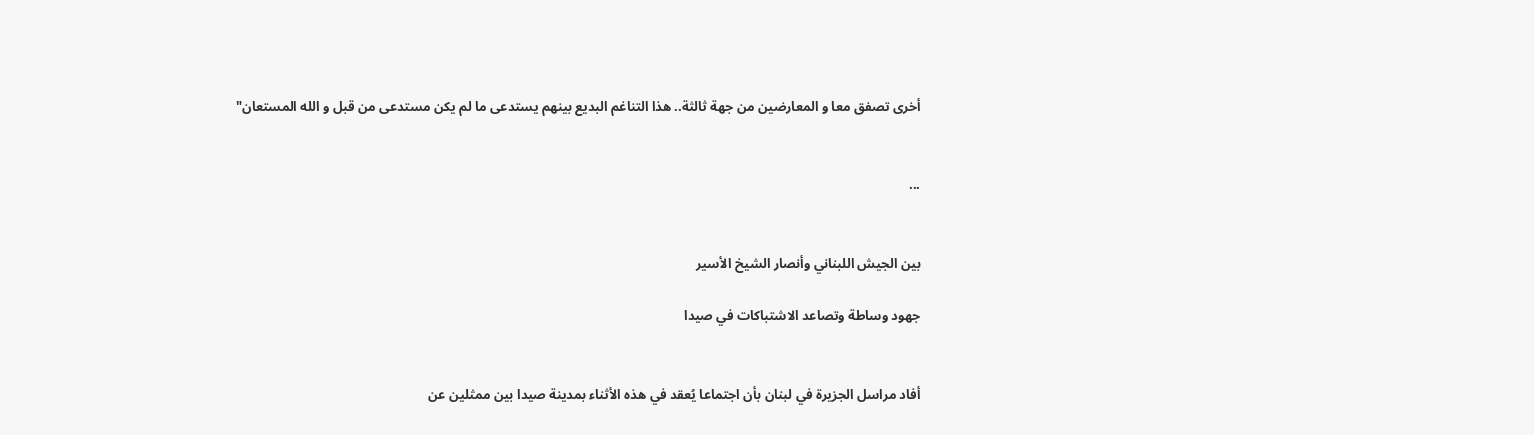أخرى تصفق معا و المعارضين من جهة ثالثة.. هذا التناغم البديع بينهم يستدعى ما لم يكن مستدعى من قبل و الله المستعان"


...


بين الجيش اللبناني وأنصار الشيخ الأسير

جهود وساطة وتصاعد الاشتباكات في صيدا


أفاد مراسل الجزيرة في لبنان بأن اجتماعا يُعقد في هذه الأثناء بمدينة صيدا بين ممثلين عن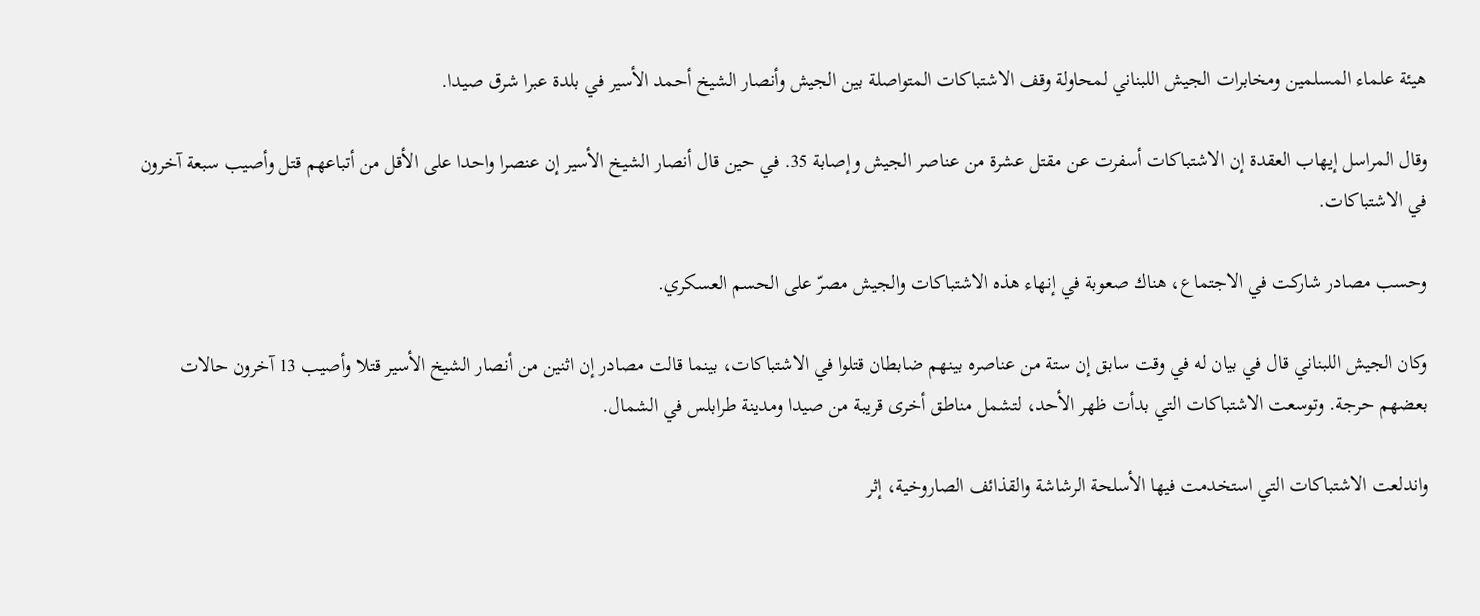هيئة علماء المسلمين ومخابرات الجيش اللبناني لمحاولة وقف الاشتباكات المتواصلة بين الجيش وأنصار الشيخ أحمد الأسير في بلدة عبرا شرق صيدا.

وقال المراسل إيهاب العقدة إن الاشتباكات أسفرت عن مقتل عشرة من عناصر الجيش وإصابة 35. في حين قال أنصار الشيخ الأسير إن عنصرا واحدا على الأقل من أتباعهم قتل وأصيب سبعة آخرون في الاشتباكات.

وحسب مصادر شاركت في الاجتماع، هناك صعوبة في إنهاء هذه الاشتباكات والجيش مصرّ على الحسم العسكري.

وكان الجيش اللبناني قال في بيان له في وقت سابق إن ستة من عناصره بينهم ضابطان قتلوا في الاشتباكات، بينما قالت مصادر إن اثنين من أنصار الشيخ الأسير قتلا وأصيب 13 آخرون حالات بعضهم حرجة. وتوسعت الاشتباكات التي بدأت ظهر الأحد، لتشمل مناطق أخرى قريبة من صيدا ومدينة طرابلس في الشمال.

واندلعت الاشتباكات التي استخدمت فيها الأسلحة الرشاشة والقذائف الصاروخية، إثر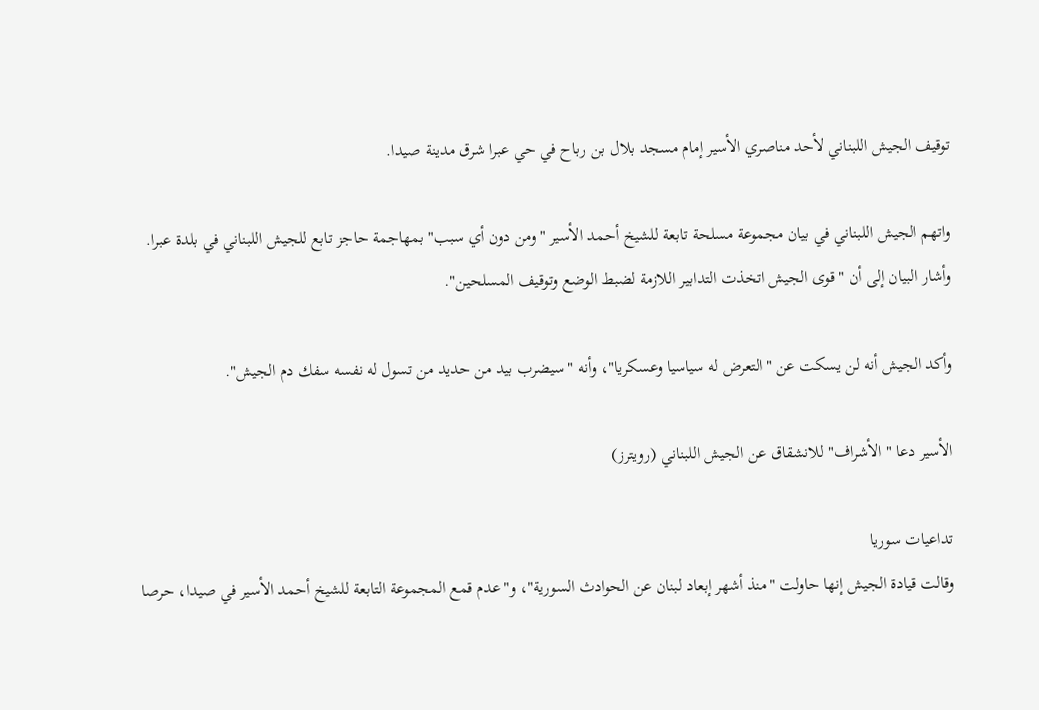توقيف الجيش اللبناني لأحد مناصري الأسير إمام مسجد بلال بن رباح في حي عبرا شرق مدينة صيدا.

واتهم الجيش اللبناني في بيان مجموعة مسلحة تابعة للشيخ أحمد الأسير "ومن دون أي سبب" بمهاجمة حاجز تابع للجيش اللبناني في بلدة عبرا. وأشار البيان إلى أن "قوى الجيش اتخذت التدابير اللازمة لضبط الوضع وتوقيف المسلحين".

وأكد الجيش أنه لن يسكت عن "التعرض له سياسيا وعسكريا"، وأنه "سيضرب بيد من حديد من تسول له نفسه سفك دم الجيش".

الأسير دعا "الأشراف" للانشقاق عن الجيش اللبناني (رويترز)

تداعيات سوريا
وقالت قيادة الجيش إنها حاولت "منذ أشهر إبعاد لبنان عن الحوادث السورية"، و"عدم قمع المجموعة التابعة للشيخ أحمد الأسير في صيدا، حرصا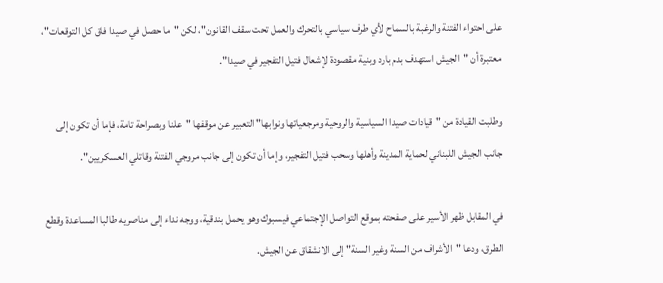على احتواء الفتنة والرغبة بالسماح لأي طرف سياسي بالتحرك والعمل تحت سقف القانون"، لكن "ما حصل في صيدا فاق كل التوقعات"، معتبرة أن "الجيش استهدف بدم بارد وبنية مقصودة لإشعال فتيل التفجير في صيدا".

وطلبت القيادة من "قيادات صيدا السياسية والروحية ومرجعياتها ونوابها" التعبير عن موقفها "علنا وبصراحة تامة، فإما أن تكون إلى جانب الجيش اللبناني لحماية المدينة وأهلها وسحب فتيل التفجير، وإما أن تكون إلى جانب مروجي الفتنة وقاتلي العسكريين".

في المقابل ظهر الأسير على صفحته بموقع التواصل الإجتماعي فيسبوك وهو يحمل بندقية، ووجه نداء إلى مناصريه طالبا المساعدة وقطع الطرق، ودعا "الأشراف من السنة وغير السنة" إلى الانشقاق عن الجيش.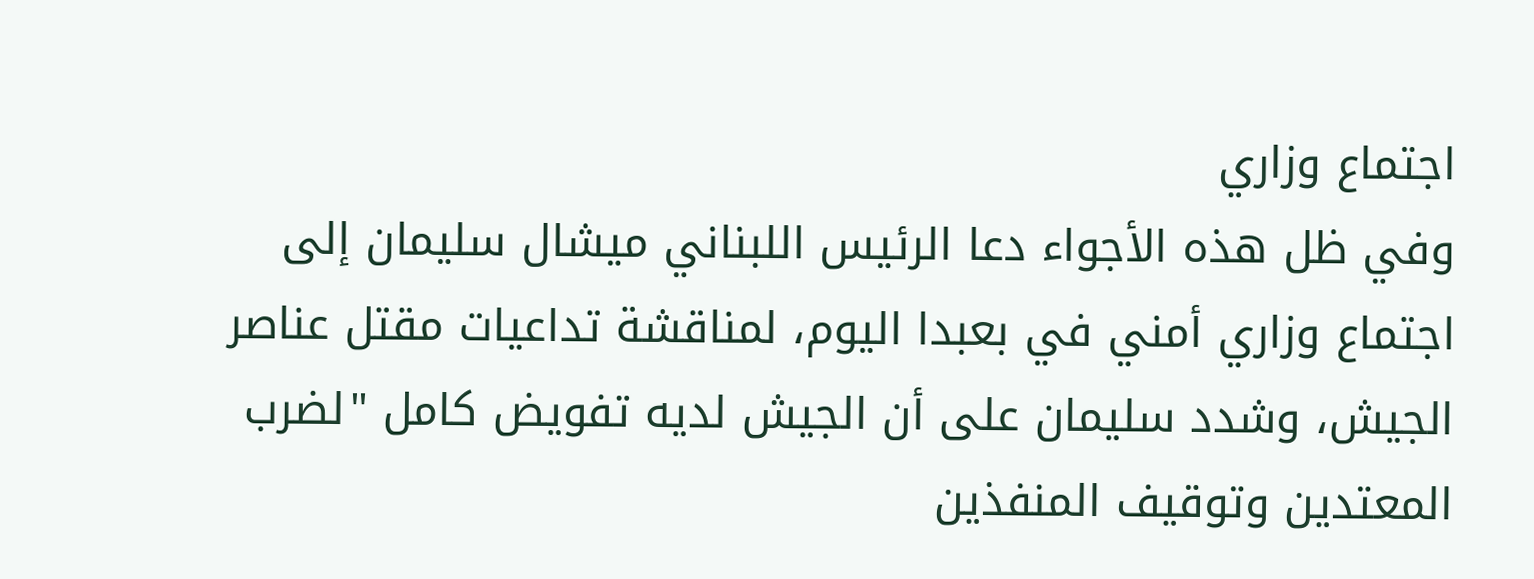اجتماع وزاري
وفي ظل هذه الأجواء دعا الرئيس اللبناني ميشال سليمان إلى اجتماع وزاري أمني في بعبدا اليوم، لمناقشة تداعيات مقتل عناصر الجيش، وشدد سليمان على أن الجيش لديه تفويض كامل "لضرب المعتدين وتوقيف المنفذين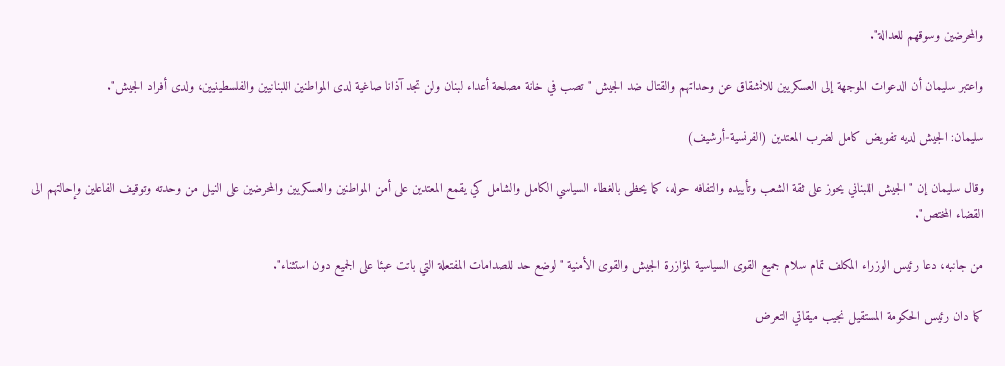والمحرضين وسوقهم للعدالة".

واعتبر سليمان أن الدعوات الموجهة إلى العسكريين للانشقاق عن وحداتهم والقتال ضد الجيش "تصب في خانة مصلحة أعداء لبنان ولن تجد آذانا صاغية لدى المواطنين اللبنانيين والفلسطينيين، ولدى أفراد الجيش".

سليمان: الجيش لديه تفويض كامل لضرب المعتدين (الفرنسية-أرشيف)

وقال سليمان إن "الجيش اللبناني يحوز على ثقة الشعب وتأييده والتفافه حوله، كما يحظى بالغطاء السياسي الكامل والشامل كي يقمع المعتدين على أمن المواطنين والعسكريين والمحرضين على النيل من وحدته وتوقيف الفاعلين وإحالتهم الى القضاء المختص".

من جانبه، دعا رئيس الوزراء المكلف تمام سلام جميع القوى السياسية لمؤازرة الجيش والقوى الأمنية "لوضع حد للصدامات المفتعلة التي باتت عبئا على الجميع دون استثناء".

كما دان رئيس الحكومة المستقيل نجيب ميقاتي التعرض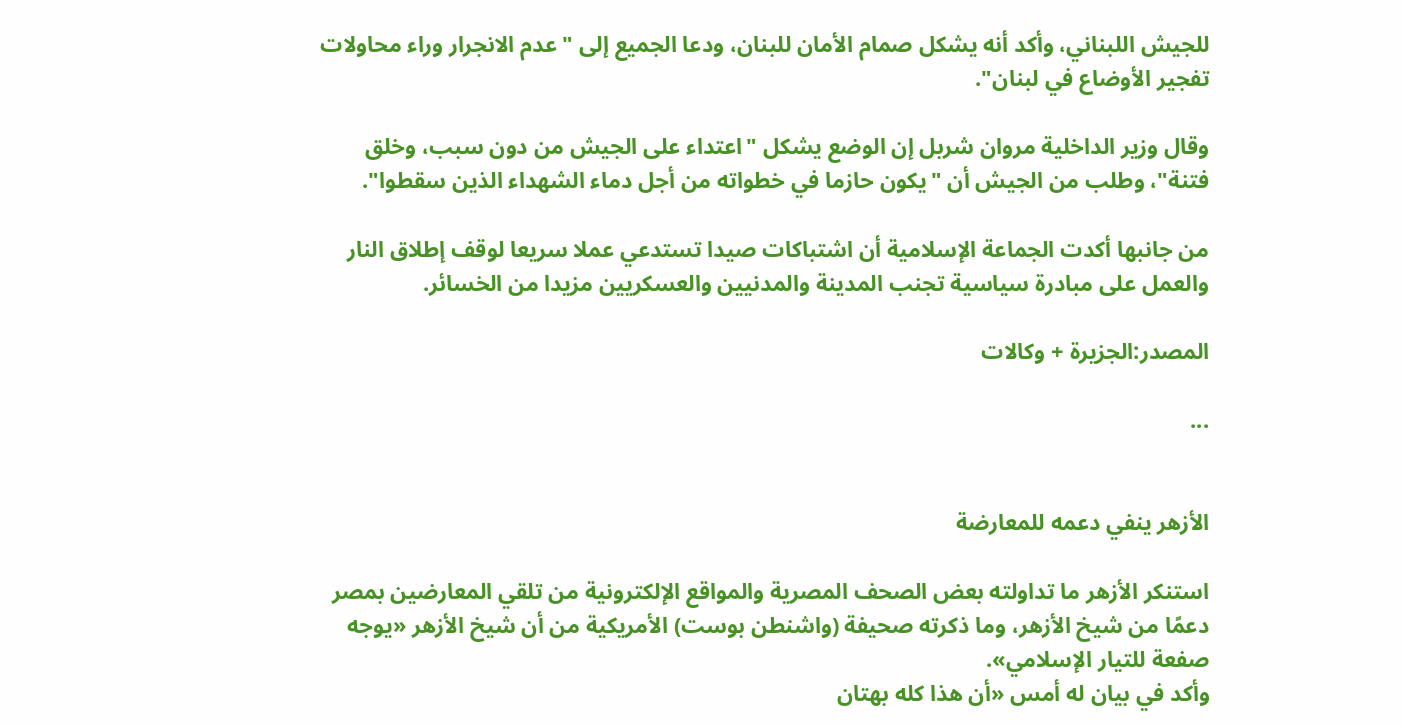للجيش اللبناني، وأكد أنه يشكل صمام الأمان للبنان، ودعا الجميع إلى "عدم الانجرار وراء محاولات تفجير الأوضاع في لبنان".

وقال وزير الداخلية مروان شربل إن الوضع يشكل "اعتداء على الجيش من دون سبب، وخلق فتنة"، وطلب من الجيش أن "يكون حازما في خطواته من أجل دماء الشهداء الذين سقطوا".

من جانبها أكدت الجماعة الإسلامية أن اشتباكات صيدا تستدعي عملا سريعا لوقف إطلاق النار والعمل على مبادرة سياسية تجنب المدينة والمدنيين والعسكريين مزيدا من الخسائر.

المصدر:الجزيرة + وكالات

...


الأزهر ينفي دعمه للمعارضة

استنكر الأزهر ما تداولته بعض الصحف المصرية والمواقع الإلكترونية من تلقي المعارضين بمصر دعمًا من شيخ الأزهر، وما ذكرته صحيفة (واشنطن بوست) الأمريكية من أن شيخ الأزهر «يوجه صفعة للتيار الإسلامي».
وأكد في بيان له أمس «أن هذا كله بهتان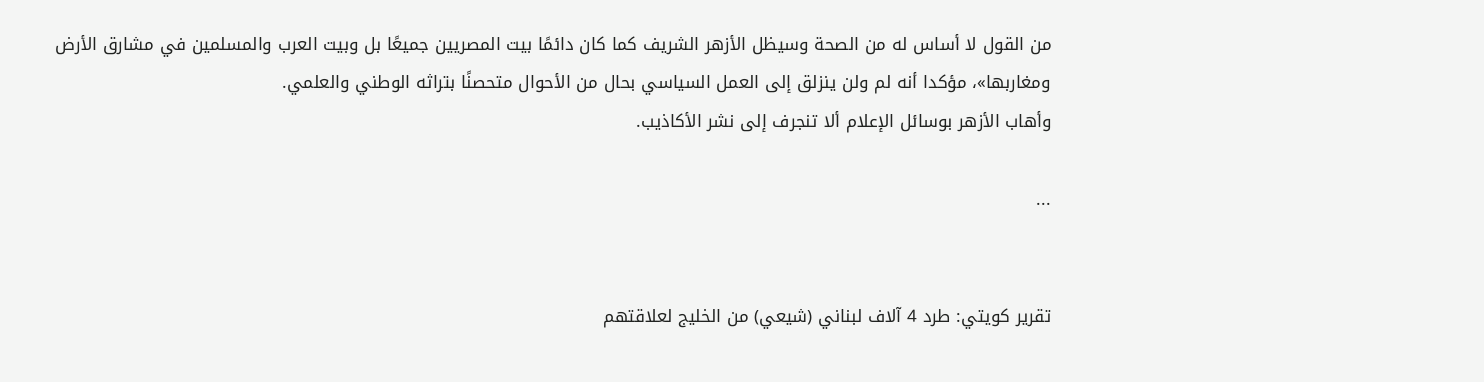من القول لا أساس له من الصحة وسيظل الأزهر الشريف كما كان دائمًا بيت المصريين جميعًا بل وبيت العرب والمسلمين في مشارق الأرض ومغاربها»، مؤكدا أنه لم ولن ينزلق إلى العمل السياسي بحال من الأحوال متحصنًا بتراثه الوطني والعلمي.
وأهاب الأزهر بوسائل الإعلام ألا تنجرف إلى نشر الأكاذيب.

...


تقرير كويتي: طرد 4 آلاف لبناني (شيعي) من الخليج لعلاقتهم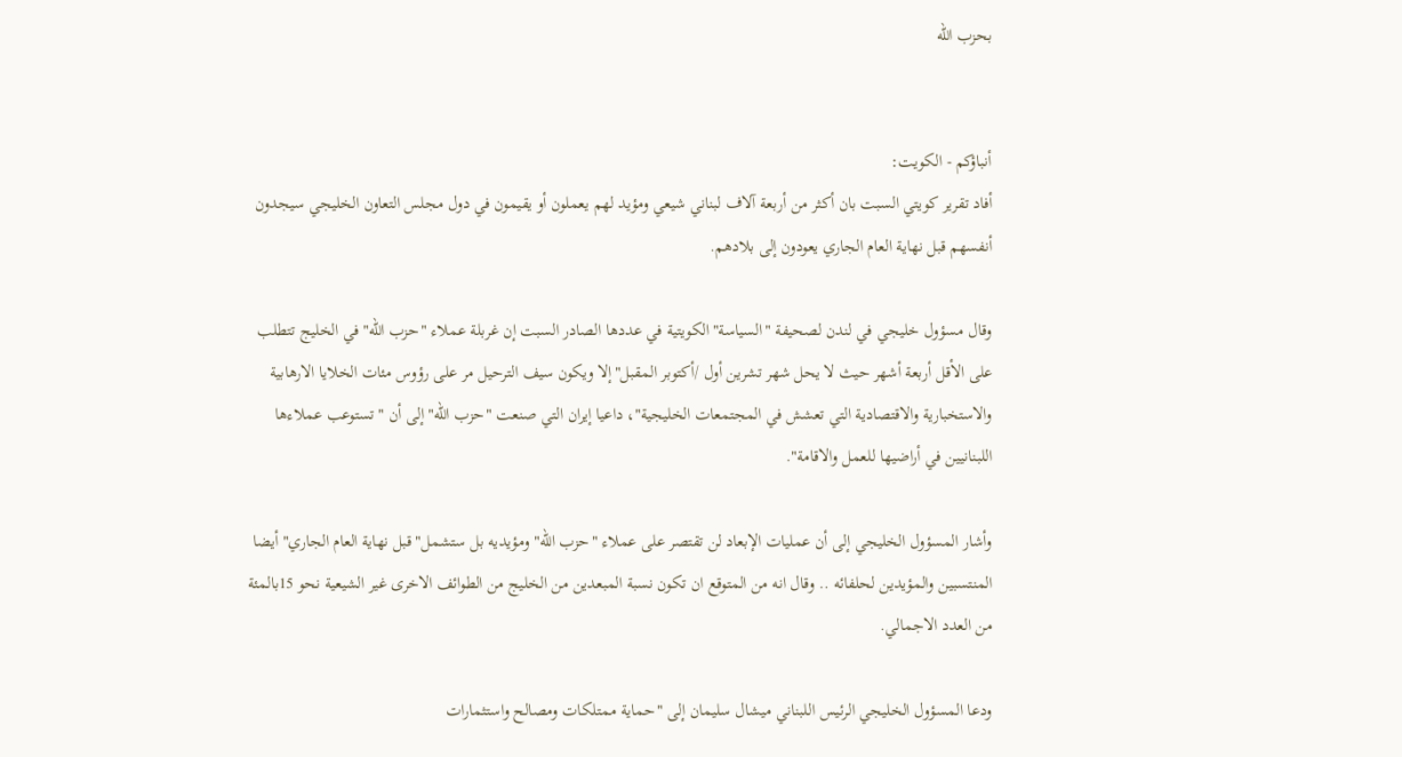بحزب الله


أنباؤكم - الكويت:
أفاد تقرير كويتي السبت بان أكثر من أربعة آلاف لبناني شيعي ومؤيد لهم يعملون أو يقيمون في دول مجلس التعاون الخليجي سيجدون أنفسهم قبل نهاية العام الجاري يعودون إلى بلادهم.

وقال مسؤول خليجي في لندن لصحيفة "السياسة"الكويتية في عددها الصادر السبت إن غربلة عملاء "حزب الله" في الخليج تتطلب على الأقل أربعة أشهر حيث لا يحل شهر تشرين أول /أكتوبر المقبل"إلا ويكون سيف الترحيل مر على رؤوس مئات الخلايا الارهابية والاستخبارية والاقتصادية التي تعشش في المجتمعات الخليجية"، داعيا إيران التي صنعت "حزب الله" إلى أن "تستوعب عملاءها اللبنانيين في أراضيها للعمل والاقامة".

وأشار المسؤول الخليجي إلى أن عمليات الإبعاد لن تقتصر على عملاء "حزب الله" ومؤيديه بل ستشمل"قبل نهاية العام الجاري" أيضا المنتسبين والمؤيدين لحلفائه .. وقال انه من المتوقع ان تكون نسبة المبعدين من الخليج من الطوائف الاخرى غير الشيعية نحو 15بالمئة من العدد الاجمالي.

ودعا المسؤول الخليجي الرئيس اللبناني ميشال سليمان إلى "حماية ممتلكات ومصالح واستثمارات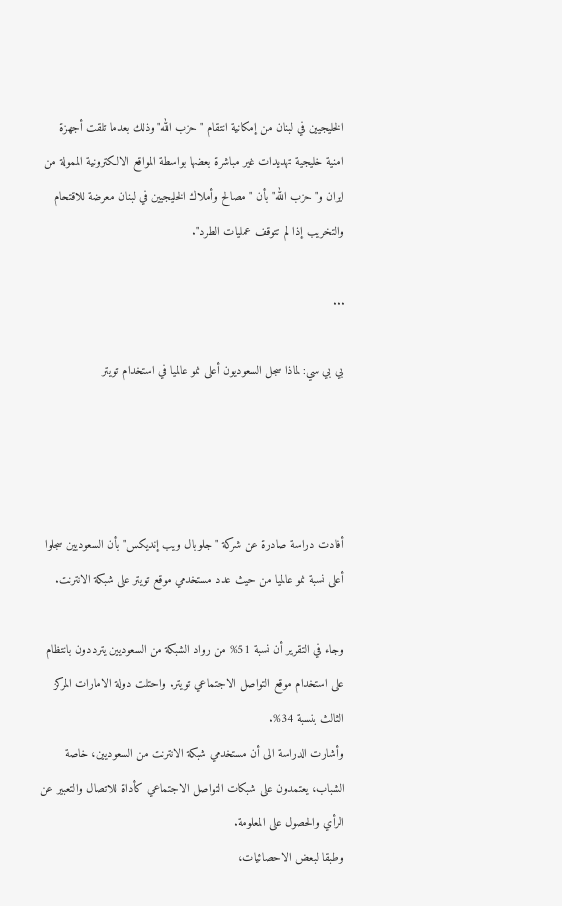الخليجيين في لبنان من إمكانية انتقام "حزب الله"وذلك بعدما تلقت أجهزة امنية خليجية تهديدات غير مباشرة بعضها بواسطة المواقع الالكترونية الممولة من ايران و"حزب الله" بأن "مصالح وأملاك الخليجيين في لبنان معرضة للاقتحام والتخريب إذا لم تتوقف عمليات الطرد".

...

بي بي سي: لماذا سجل السعوديون أعلى نمو عالميا في استخدام تويتر




أفادت دراسة صادرة عن شركة "جلوبال ويب إنديكس" بأن السعوديين سجلوا أعلى نسبة نمو عالميا من حيث عدد مستخدمي موقع تويتر على شبكة الانترنت.

وجاء في التقرير أن نسبة 51% من رواد الشبكة من السعوديين يترددون بانتظام على استخدام موقع التواصل الاجتماعي تويتر. واحتلت دولة الامارات المركز الثالث بنسبة 34%.
وأشارت الدراسة الى أن مستخدمي شبكة الانترنت من السعوديين، خاصة الشباب، يعتمدون على شبكات التواصل الاجتماعي كأداة للاتصال والتعبير عن الرأي والحصول على المعلومة.
وطبقا لبعض الاحصائيات،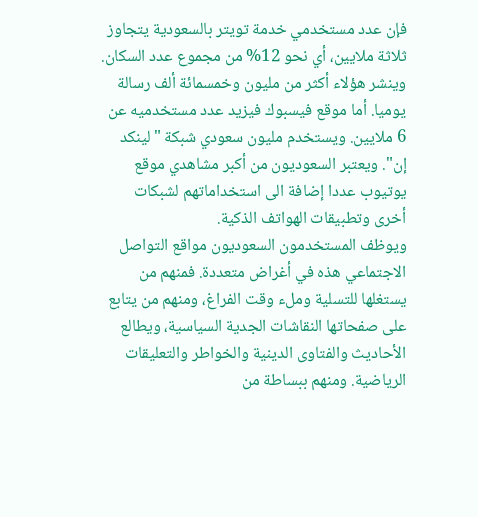فإن عدد مستخدمي خدمة تويتر بالسعودية يتجاوز ثلاثة ملايين، أي نحو 12% من مجموع عدد السكان. وينشر هؤلاء أكثر من مليون وخمسمائة ألف رسالة يوميا. أما موقع فيسبوك فيزيد عدد مستخدميه عن 6 ملايين. ويستخدم مليون سعودي شبكة "لينكد إن". ويعتبر السعوديون من أكبر مشاهدي موقع يوتيوب عددا إضافة الى استخداماتهم لشبكات أخرى وتطبيقات الهواتف الذكية.
ويوظف المستخدمون السعوديون مواقع التواصل الاجتماعي هذه في أغراض متعددة. فمنهم من يستغلها للتسلية وملء وقت الفراغ، ومنهم من يتابع على صفحاتها النقاشات الجدية السياسية، ويطالع الأحاديث والفتاوى الدينية والخواطر والتعليقات الرياضية. ومنهم ببساطة من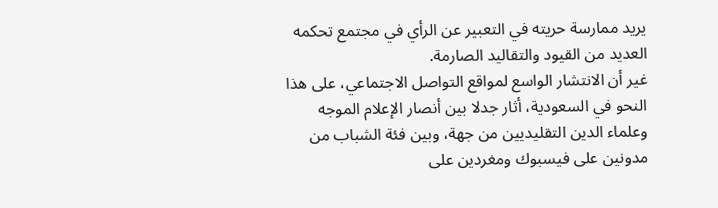يريد ممارسة حريته في التعبير عن الرأي في مجتمع تحكمه العديد من القيود والتقاليد الصارمة.
غير أن الانتشار الواسع لمواقع التواصل الاجتماعي، على هذا النحو في السعودية، أثار جدلا بين أنصار الإعلام الموجه وعلماء الدين التقليديين من جهة، وبين فئة الشباب من مدونين على فيسبوك ومغردين على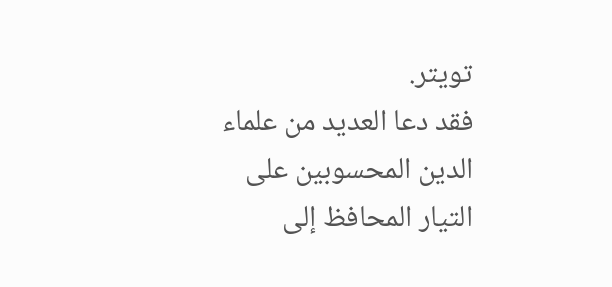تويتر.
فقد دعا العديد من علماء الدين المحسوبين على التيار المحافظ إلى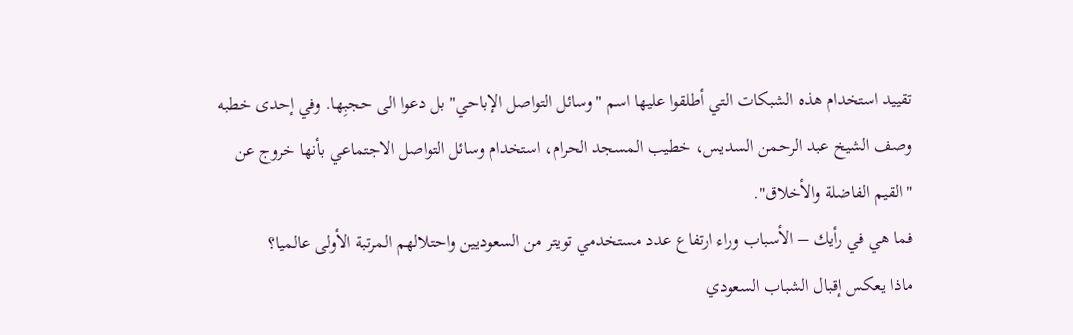تقييد استخدام هذه الشبكات التي أطلقوا عليها اسم "وسائل التواصل الإباحي" بل دعوا الى حجبِها. وفي إحدى خطبه وصف الشيخ عبد الرحمن السديس، خطيب المسجد الحرام، استخدام وسائل التواصل الاجتماعي بأنها خروج عن "القيم الفاضلة والأخلاق".
فما هي في رأيك – الأسباب وراء ارتفاع عدد مستخدمي تويتر من السعوديين واحتلالهم المرتبة الأولى عالميا؟
ماذا يعكس إقبال الشباب السعودي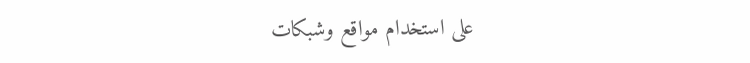على استخدام مواقع وشبكات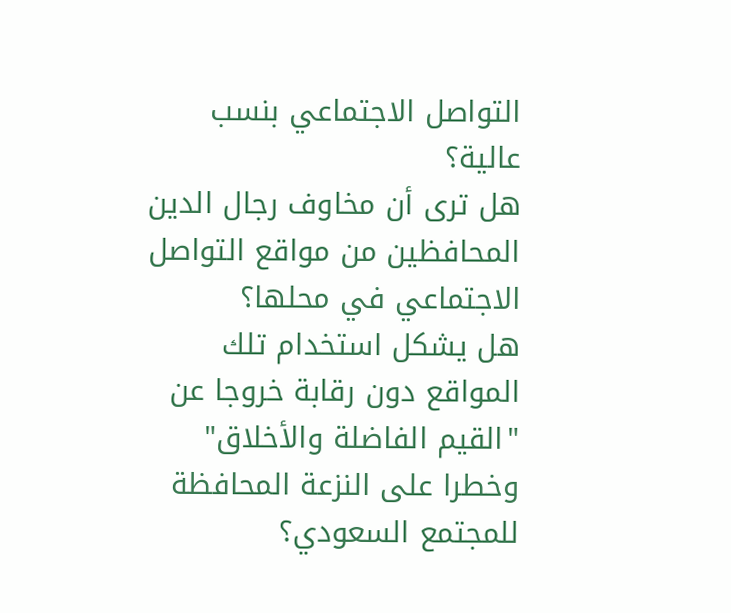التواصل الاجتماعي بنسب عالية؟
هل ترى أن مخاوف رجال الدين المحافظين من مواقع التواصل الاجتماعي في محلها؟
هل يشكل استخدام تلك المواقع دون رقابة خروجا عن "القيم الفاضلة والأخلاق" وخطرا على النزعة المحافظة للمجتمع السعودي؟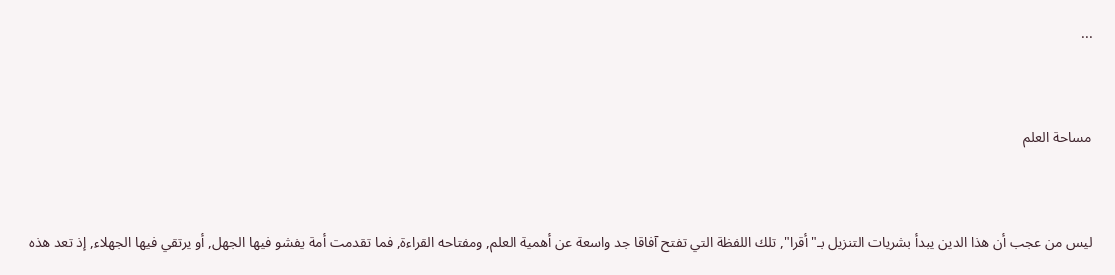...



مساحة العلم



ليس من عجب أن هذا الدين يبدأ بشريات التنزيل بـ"أقرا", تلك اللفظة التي تفتح آفاقا جد واسعة عن أهمية العلم, ومفتاحه القراءة, فما تقدمت أمة يفشو فيها الجهل, أو يرتقي فيها الجهلاء, إذ تعد هذه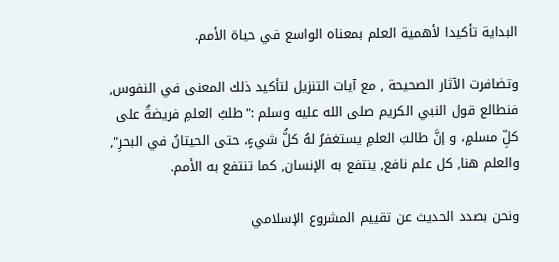البداية تأكيدا لأهمية العلم بمعناه الواسع في حياة الأمم.

وتضافرت الآثار الصحيحة , مع آيات التنزيل لتأكيد ذلك المعنى في النفوس, فنطالع قول النبي الكريم صلى الله عليه وسلم :"طلبُ العلمِ فريضةٌ على كلِّ مسلمٍ، و إنَّ طالبَ العلمِ يستغفرُ لهُ كلُّ شيءٍ، حتى الحيتانُ في البحرِ", والعلم هنا, كل علم نافع, ينتفع به الإنسان, كما تنتفع به الأمم.

ونحن بصدد الحديث عن تقييم المشروع الإسلامي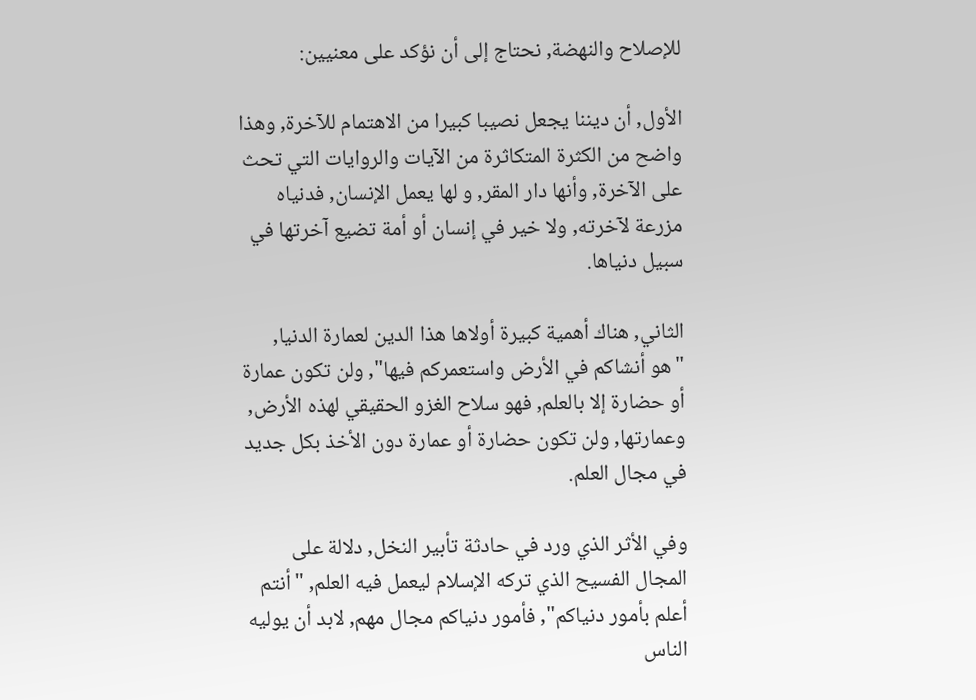للإصلاح والنهضة, نحتاج إلى أن نؤكد على معنيين:

الأول, أن ديننا يجعل نصيبا كبيرا من الاهتمام للآخرة, وهذا واضح من الكثرة المتكاثرة من الآيات والروايات التي تحث على الآخرة, وأنها دار المقر, و لها يعمل الإنسان, فدنياه مزرعة لآخرته, ولا خير في إنسان أو أمة تضيع آخرتها في سبيل دنياها.

الثاني, هناك أهمية كبيرة أولاها هذا الدين لعمارة الدنيا, "هو أنشاكم في الأرض واستعمركم فيها", ولن تكون عمارة أو حضارة إلا بالعلم, فهو سلاح الغزو الحقيقي لهذه الأرض, وعمارتها, ولن تكون حضارة أو عمارة دون الأخذ بكل جديد في مجال العلم.

وفي الأثر الذي ورد في حادثة تأبير النخل, دلالة على المجال الفسيح الذي تركه الإسلام ليعمل فيه العلم, "أنتم أعلم بأمور دنياكم", فأمور دنياكم مجال مهم, لابد أن يوليه الناس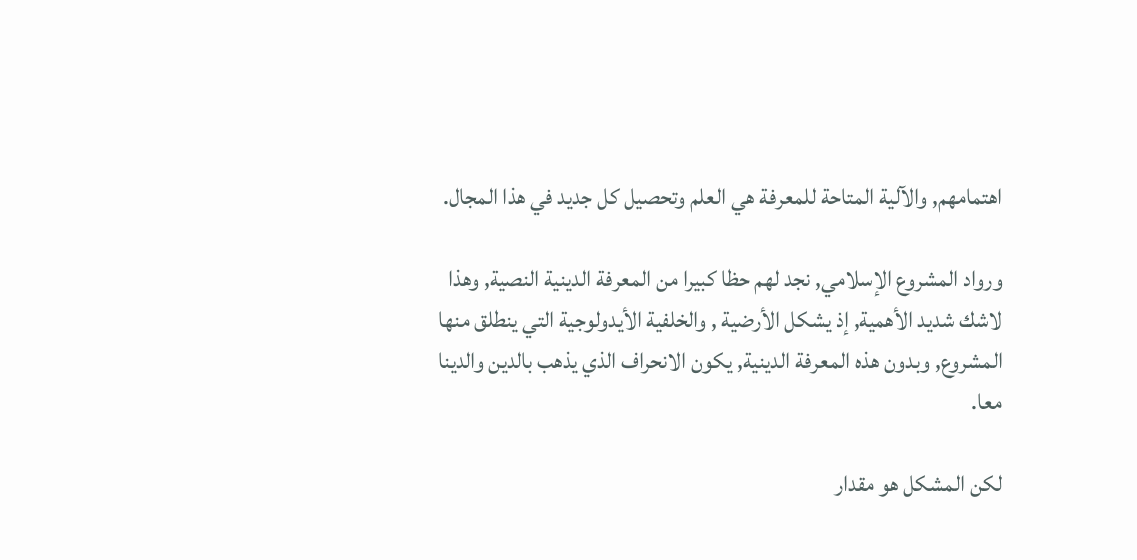اهتمامهم, والآلية المتاحة للمعرفة هي العلم وتحصيل كل جديد في هذا المجال.

ورواد المشروع الإسلامي, نجد لهم حظا كبيرا من المعرفة الدينية النصية, وهذا لاشك شديد الأهمية, إذ يشكل الأرضية , والخلفية الأيدولوجية التي ينطلق منها المشروع, وبدون هذه المعرفة الدينية, يكون الانحراف الذي يذهب بالدين والدينا معا.

لكن المشكل هو مقدار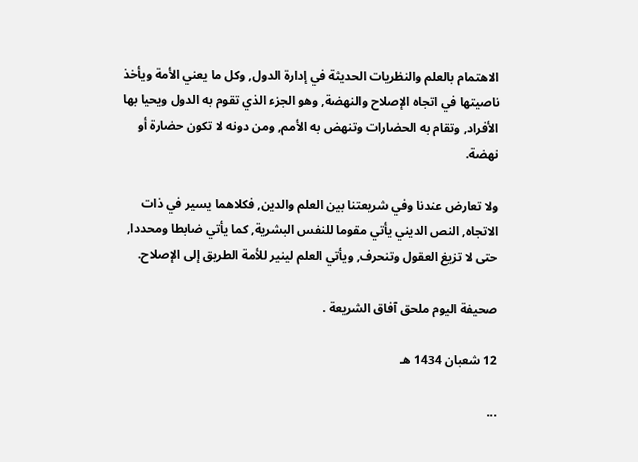الاهتمام بالعلم والنظريات الحديثة في إدارة الدول, وكل ما يعني الأمة ويأخذ ناصيتها في اتجاه الإصلاح والنهضة, وهو الجزء الذي تقوم به الدول ويحيا بها الأفراد, وتقام به الحضارات وتنهض به الأمم, ومن دونه لا تكون حضارة أو نهضة.

ولا تعارض عندنا وفي شريعتنا بين العلم والدين, فكلاهما يسير في ذات الاتجاه, النص الديني يأتي مقوما للنفس البشرية, كما يأتي ضابطا ومحددا, حتى لا تزيغ العقول وتنحرف, ويأتي العلم لينير للأمة الطريق إلى الإصلاح.

صحيفة اليوم ملحق آفاق الشريعة .

12 شعبان 1434 هـ

...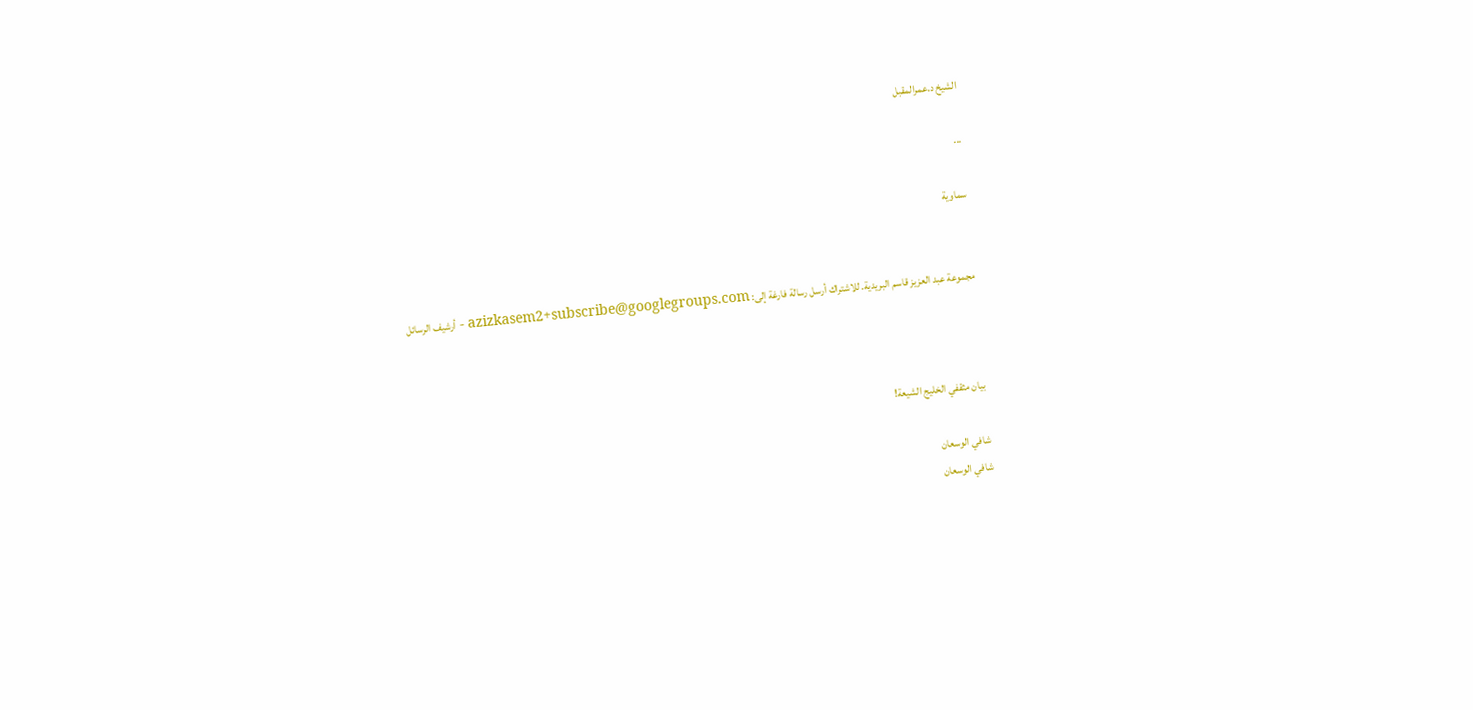الشيخ د.عمرالمقبل

...

سماوية


مجموعة عبد العزيز قاسم البريدية. للاشتراك أرسل رسالة فارغة إلى: azizkasem2+subscribe@googlegroups.com - أرشيف الرسائل



بيان مثقفي الخليج الشيعة!

شافي الوسعان
شافي الوسعان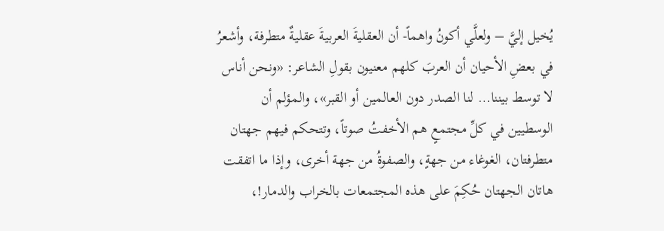يُخيل إليَّ – ولعلَّي أكونُ واهماً- أن العقليةَ العربيةَ عقليةٌ متطرفة، وأشعرُ في بعضِ الأحيان أن العربَ كلهم معنيون بقولِ الشاعر: «ونحن أناس لا توسط بيننا… لنا الصدر دون العالمين أو القبر»، والمؤلم أن الوسطيين في كلِّ مجتمعٍ هم الأخفتُ صوتاً، وتتحكم فيهم جهتان متطرفتان، الغوغاء من جهةٍ، والصفوةُ من جهة أخرى، وإذا ما اتفقت هاتان الجهتان حُكِمَ على هذه المجتمعات بالخراب والدمار!،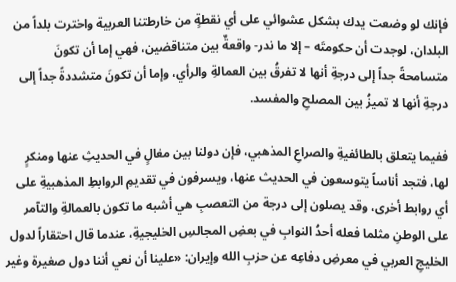فإنك لو وضعت يدك بشكل عشوائي على أي نقطةٍ من خارطتنا العربية واخترت بلداً من البلدان، لوجدت أن حكومتَه – إلا ما ندر- واقعةٌ بين متناقضين، فهي إما أن تكونَ متسامحةً جداً إلى درجةِ أنها لا تفرقُ بين العمالةِ والرأي، وإما أن تكونَ متشددةً جداً إلى درجةِ أنها لا تميزُ بين المصلحِ والمفسد.

ففيما يتعلق بالطائفيةِ والصراعِ المذهبي، فإن دولنا بين مغالٍ في الحديثِ عنها ومنكرٍ لها، فتجد أناساً يتوسعون في الحديث عنها، ويسرفون في تقديمِ الروابطِ المذهبيةِ على أي روابط أخرى، وقد يصلون إلى درجة من التعصبِ هي أشبه ما تكون بالعمالةِ والتآمر على الوطنِ مثلما فعله أحدُ النوابِ في بعضِ المجالسِ الخليجيةِ، عندما قال احتقاراً لدول الخليجِ العربي في معرضِ دفاعِه عن حزبِ الله وإيران: «علينا أن نعي أننا دول صغيرة وغير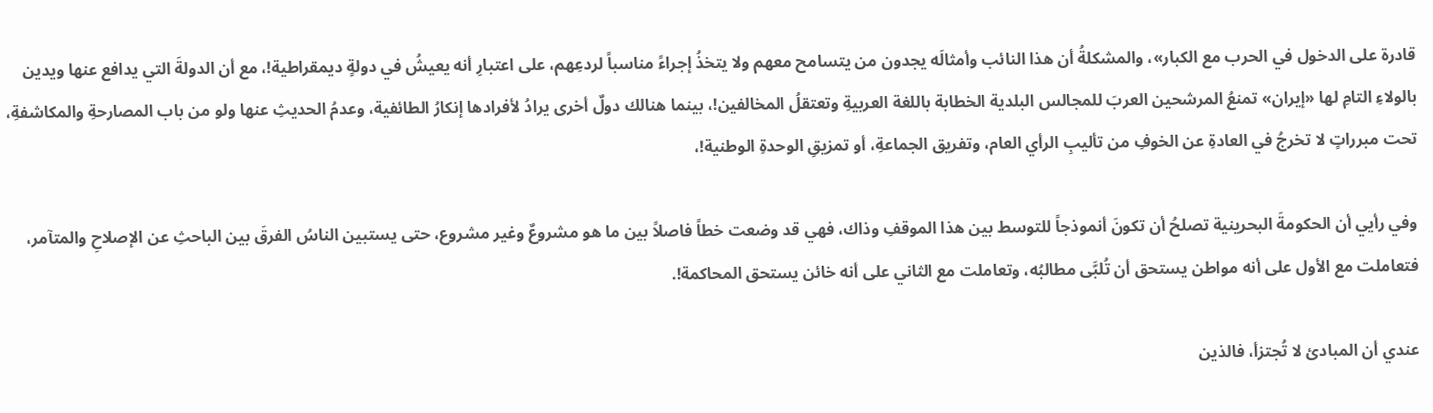قادرة على الدخول في الحرب مع الكبار»، والمشكلةُ أن هذا النائب وأمثالَه يجدون من يتسامح معهم ولا يتخذُ إجراءً مناسباً لردعِهم، على اعتبارِ أنه يعيشُ في دولةٍ ديمقراطية!، مع أن الدولةَ التي يدافع عنها ويدين بالولاءِ التامِ لها «إيران» تمنعُ المرشحين العربَ للمجالس البلدية الخطابة باللغة العربيةِ وتعتقلُ المخالفين!، بينما هنالك دولٌ أخرى يرادُ لأفرادها إنكارُ الطائفية، وعدمُ الحديثِ عنها ولو من باب المصارحةِ والمكاشفةِ، تحت مبرراتٍ لا تخرجُ في العادةِ عن الخوفِ من تأليبِ الرأي العام، وتفريق الجماعةِ، أو تمزيقِ الوحدةِ الوطنية!،

وفي رأيي أن الحكومةَ البحرينية تصلحُ أن تكونَ أنموذجاً للتوسط بين هذا الموقفِ وذاك، فهي قد وضعت خطاً فاصلاً بين ما هو مشروعٌ وغير مشروع، حتى يستبين الناسُ الفرقَ بين الباحثِ عن الإصلاحِ والمتآمر، فتعاملت مع الأول على أنه مواطن يستحق أن تُلبَّى مطالبُه، وتعاملت مع الثاني على أنه خائن يستحق المحاكمة!.

عندي أن المبادئ لا تُجتزأ، فالذين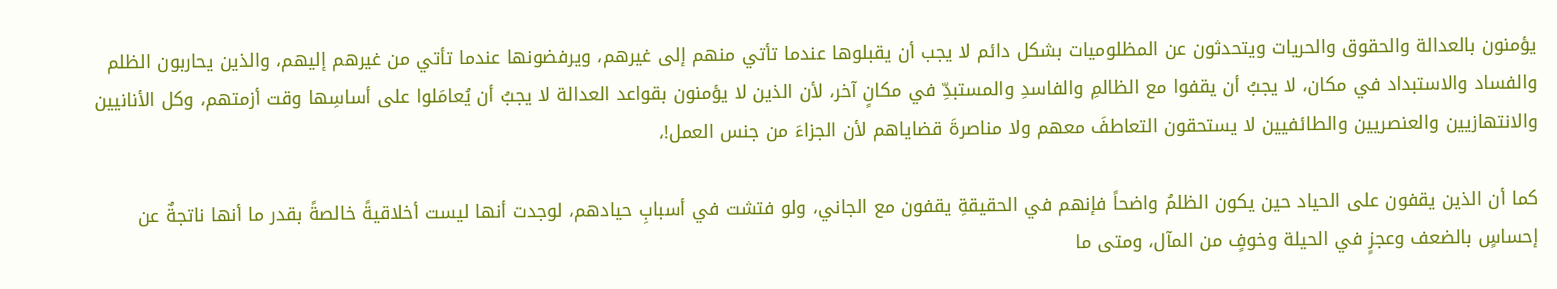يؤمنون بالعدالة والحقوق والحريات ويتحدثون عن المظلوميات بشكل دائم لا يجب أن يقبلوها عندما تأتي منهم إلى غيرهم، ويرفضونها عندما تأتي من غيرهم إليهم، والذين يحاربون الظلم والفساد والاستبداد في مكان، لا يجبُ أن يقفوا مع الظالمِ والفاسدِ والمستبدِّ في مكانٍ آخر، لأن الذين لا يؤمنون بقواعد العدالة لا يجبُ أن يُعامَلوا على أساسِها وقت أزمتهم، وكل الأنانيين والانتهازيين والعنصريين والطائفيين لا يستحقون التعاطفَ معهم ولا مناصرةَ قضاياهم لأن الجزاءَ من جنس العمل!،

كما أن الذين يقفون على الحياد حين يكون الظلمُ واضحاً فإنهم في الحقيقةِ يقفون مع الجاني، ولو فتشت في أسبابِ حيادهم، لوجدت أنها ليست أخلاقيةً خالصةً بقدر ما أنها ناتجةٌ عن إحساسٍ بالضعف وعجزٍ في الحيلة وخوفٍ من المآل، ومتى ما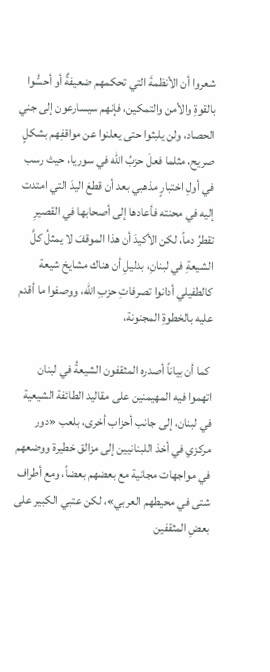شعروا أن الأنظمةَ التي تحكمهم ضعيفةٌ أو أحسُّوا بالقوةِ والأمن والتمكين، فإنهم سيسارعون إلى جني الحصاد، ولن يلبثوا حتى يعلنوا عن مواقفِهم بشكلٍ صريح، مثلما فعلَ حزبُ الله في سوريا، حيث رسب في أولِ اختبارٍ مذهبي بعد أن قطعَ اليدَ التي امتدت إليه في محنته فأعادها إلى أصحابها في القصيرِ تقطرُ دماً، لكن الأكيدَ أن هذا الموقفَ لا يمثلُ كلَّ الشيعةِ في لبنانِ، بدليلِ أن هناك مشايخ شيعة كالطفيلي أدانوا تصرفاتِ حزبِ الله، ووصفوا ما أقدم عليه بالخطوةِ المجنونة،

 كما أن بياناً أصدره المثقفون الشيعةُ في لبنان اتهموا فيه المهيمنين على مقاليد الطائفة الشيعية في لبنان، إلى جانب أحزاب أخرى، بلعب «دور مركزي في أخذ اللبنانيين إلى مزالق خطيرة ووضعهم في مواجهات مجانية مع بعضهم بعضاً، ومع أطراف شتى في محيطهم العربي»، لكن عتبي الكبير على بعضِ المثقفين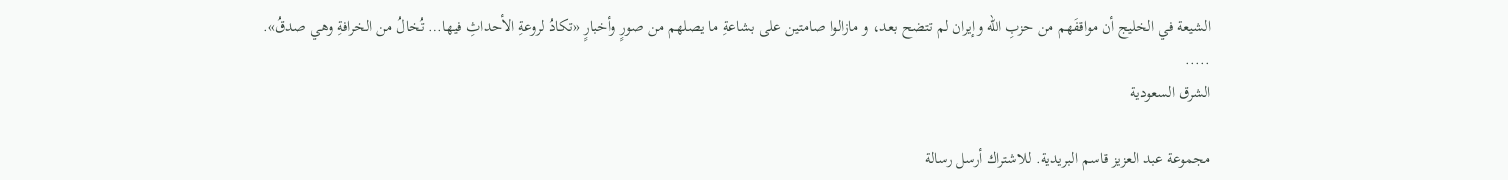الشيعة في الخليج أن مواقفَهم من حزبِ الله وإيران لم تتضح بعد، و مازالوا صامتين على بشاعةِ ما يصلهم من صورٍ وأخبارٍ «تكادُ لروعةِ الأحداثِ فيها… تُخالُ من الخرافةِ وهي صدقُ».
.....
الشرق السعودية

مجموعة عبد العزيز قاسم البريدية. للاشتراك أرسل رسالة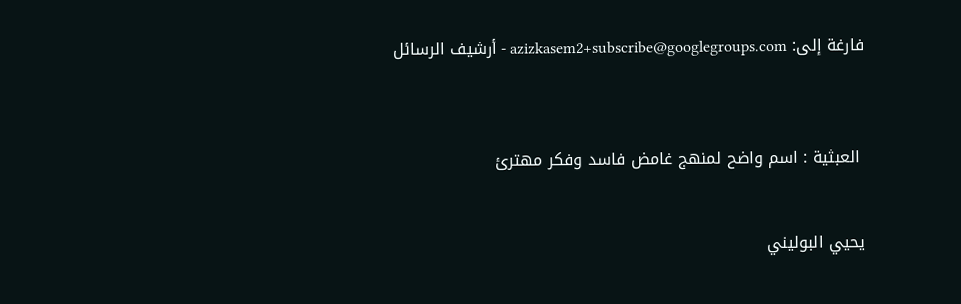فارغة إلى: azizkasem2+subscribe@googlegroups.com - أرشيف الرسائل



 العبثية : اسم واضح لمنهج غامض فاسد وفكر مهترئ


يحيي البوليني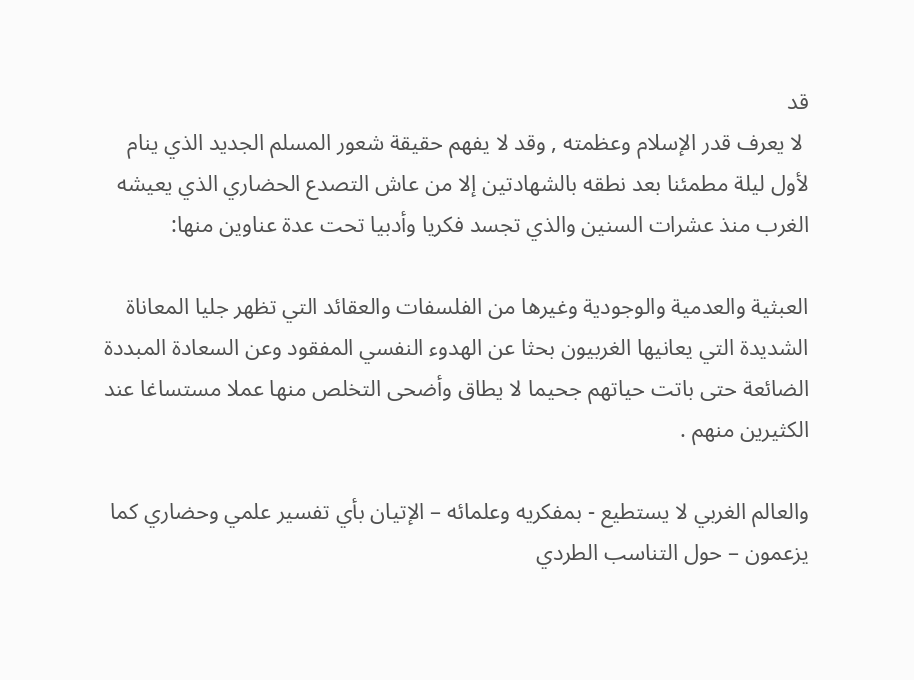قد
 لا يعرف قدر الإسلام وعظمته , وقد لا يفهم حقيقة شعور المسلم الجديد الذي ينام لأول ليلة مطمئنا بعد نطقه بالشهادتين إلا من عاش التصدع الحضاري الذي يعيشه الغرب منذ عشرات السنين والذي تجسد فكريا وأدبيا تحت عدة عناوين منها:

العبثية والعدمية والوجودية وغيرها من الفلسفات والعقائد التي تظهر جليا المعاناة الشديدة التي يعانيها الغربيون بحثا عن الهدوء النفسي المفقود وعن السعادة المبددة الضائعة حتى باتت حياتهم جحيما لا يطاق وأضحى التخلص منها عملا مستساغا عند الكثيرين منهم .

والعالم الغربي لا يستطيع - بمفكريه وعلمائه – الإتيان بأي تفسير علمي وحضاري كما يزعمون – حول التناسب الطردي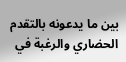بين ما يدعونه بالتقدم الحضاري والرغبة في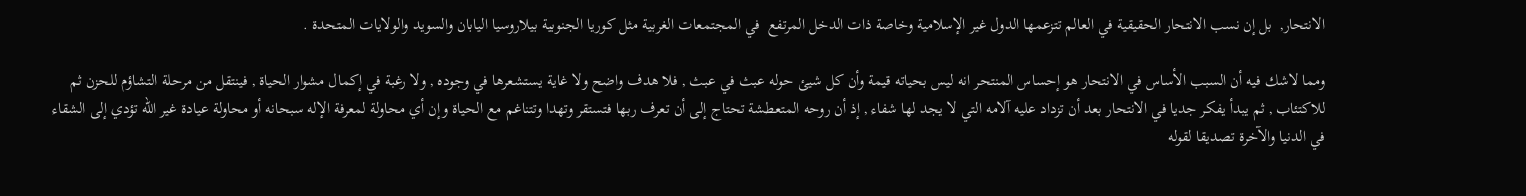الانتحار,  بل إن نسب الانتحار الحقيقية في العالم تتزعمها الدول غير الإسلامية وخاصة ذات الدخل المرتفع  في المجتمعات الغربية مثل كوريا الجنوبية بيلاروسيا اليابان والسويد والولايات المتحدة .

ومما لاشك فيه أن السبب الأساس في الانتحار هو إحساس المنتحر انه ليس بحياته قيمة وأن كل شيئ حوله عبث في عبث , فلا هدف واضح ولا غاية يستشعرها في وجوده , ولا رغبة في إكمال مشوار الحياة , فينتقل من مرحلة التشاؤم للحزن ثم للاكتئاب , ثم يبدأ يفكر جديا في الانتحار بعد أن تزداد عليه آلامه التي لا يجد لها شفاء , إذ أن روحه المتعطشة تحتاج إلى أن تعرف ربها فتستقر وتهدا وتتناغم مع الحياة وإن أي محاولة لمعرفة الإله سبحانه أو محاولة عيادة غير الله تؤدي إلى الشقاء في الدنيا والآخرة تصديقا لقوله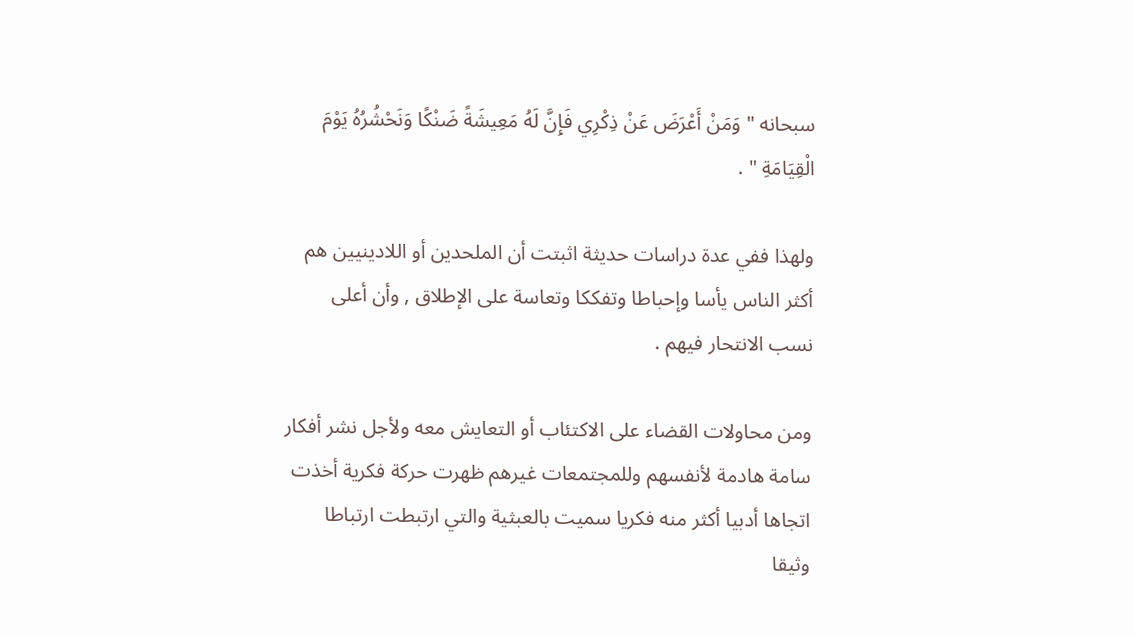سبحانه " وَمَنْ أَعْرَضَ عَنْ ذِكْرِي فَإِنَّ لَهُ مَعِيشَةً ضَنْكًا وَنَحْشُرُهُ يَوْمَ الْقِيَامَةِ " .

ولهذا ففي عدة دراسات حديثة اثبتت أن الملحدين أو اللادينيين هم أكثر الناس يأسا وإحباطا وتفككا وتعاسة على الإطلاق , وأن أعلى نسب الانتحار فيهم .

ومن محاولات القضاء على الاكتئاب أو التعايش معه ولأجل نشر أفكار سامة هادمة لأنفسهم وللمجتمعات غيرهم ظهرت حركة فكرية أخذت اتجاها أدبيا أكثر منه فكريا سميت بالعبثية والتي ارتبطت ارتباطا وثيقا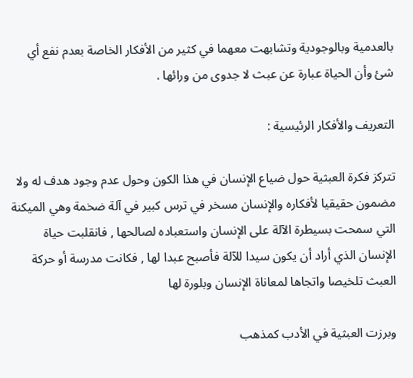بالعدمية وبالوجودية وتشابهت معهما في كثير من الأفكار الخاصة بعدم نفع أي شئ وأن الحياة عبارة عن عبث لا جدوى من ورائها .

التعريف والأفكار الرئيسية :

تتركز فكرة العبثية حول ضياع الإنسان في هذا الكون وحول عدم وجود هدف له ولا مضمون حقيقيا لأفكاره والإنسان مسخر في ترس كبير في آلة ضخمة وهي الميكنة التي سمحت بسيطرة الآلة على الإنسان واستعباده لصالحها , فانقلبت حياة الإنسان الذي أراد أن يكون سيدا للآلة فأصبح عبدا لها , فكانت مدرسة أو حركة العبث تلخيصا واتجاها لمعاناة الإنسان وبلورة لها

وبرزت العبثية في الأدب كمذهب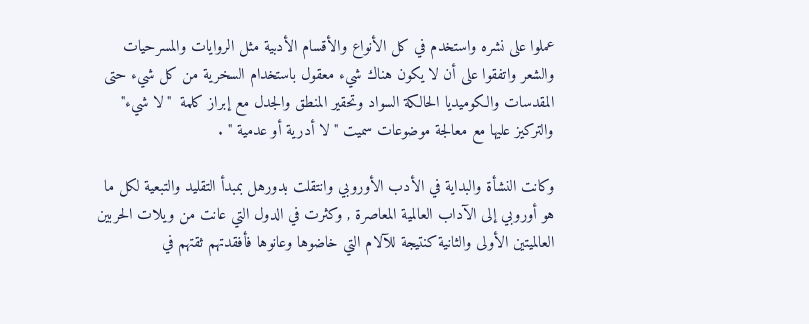عملوا على نشره واستخدم في كل الأنواع والأقسام الأدبية مثل الروايات والمسرحيات والشعر واتفقوا على أن لا يكون هناك شيء معقول باستخدام السخرية من كل شيء حتى المقدسات والكوميديا الحالكة السواد وتحقير المنطق والجدل مع إبراز كلمة  "لا شيء" والتركيز عليها مع معالجة موضوعات سميت " لا أدرية أو عدمية " .

وكانت النشأة والبداية في الأدب الأوروبي وانتقلت بدورهل بمبدأ التقليد والتبعية لكل ما هو أوروبي إلى الآداب العالمية المعاصرة , وكثرت في الدول التي عانت من ويلات الحربين العالميتين الأولى والثانية كنتيجة للآلام التي خاضوها وعانوها فأفقدتهم ثقتهم في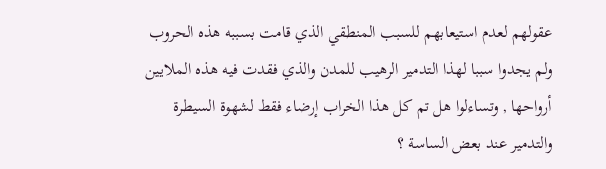عقولهم لعدم استيعابهم للسبب المنطقي الذي قامت بسببه هذه الحروب ولم يجدوا سببا لهذا التدمير الرهيب للمدن والذي فقدت فيه هذه الملايين أرواحها , وتساءلوا هل تم كل هذا الخراب إرضاء فقط لشهوة السيطرة والتدمير عند بعض الساسة ؟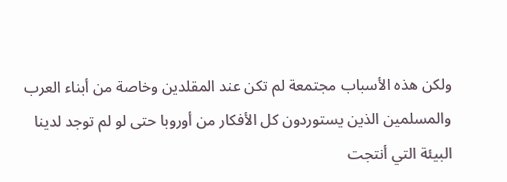ولكن هذه الأسباب مجتمعة لم تكن عند المقلدين وخاصة من أبناء العرب والمسلمين الذين يستوردون كل الأفكار من أوروبا حتى لو لم توجد لدينا البيئة التي أنتجت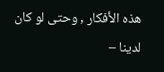هذه الأفكار , وحتى لو كان لدينا –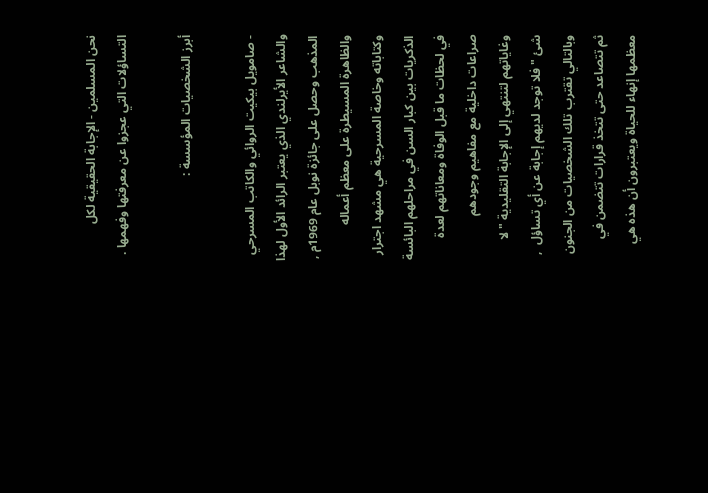نحن المسلمين - الإجابة الحقيقية لكل التساؤلات التي عجزوا عن معرفتها وفهمها .

أبرز الشخصيات المؤسسة :

- صامويل بيكيت الروائي والكاتب المسرحي والشاعر الأيرلندي الذي يعتبر الرائد الأول لهذا المذهب وحصل على جائزة نوبل عام 1969م , والظاهرة المسيطرة على معظم أعماله وكتاباته وخاصة المسرحية هي مشهد اجترار الذكريات بين كبار السن في مراحلهم البائسة في لحظات ما قبل الوفاة ومعاناتهم لعدة صراعات داخلية مع مفاهيم وجودهم وغاياتهم لتنتهي إلى الإجابة التقليدية " لا شئ " فلا توجد لديهم إجابة عن أي تساؤل  , وبالتالي تقترب تلك الشخصيات من الجنون ثم تتصاعد حتى تتخذ قرارات تتضمن في معظمها إنهاء للحياة ويعتبرون أن هذه هي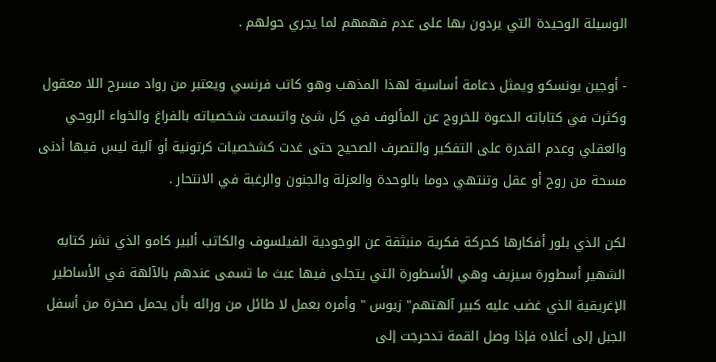الوسيلة الوحيدة التي يردون بها على عدم فهمهم لما يجري حولهم .

- أوجين يونسكو ويمثل دعامة أساسية لهذا المذهب وهو كاتب فرنسي ويعتبر من رواد مسرح اللا معقول وكثرت في كتاباته الدعوة للخروج عن المألوف في كل شئ واتسمت شخصياته بالفراغ والخواء الروحي والعقلي وعدم القدرة على التفكير والتصرف الصحيح حتى غدت كشخصيات كرتونية أو آلية ليس فيها أدنى مسحة من روح أو عقل وتنتهي دوما بالوحدة والعزلة والجنون والرغبة في الانتحار .

لكن الذي بلور أفكارها كحركة فكرية منبثقة عن الوجودية الفيلسوف والكاتب ألبير كامو الذي نشر كتابه الشهير أسطورة سيزيف وهي الأسطورة التي يتجلى فيها عبث ما تسمى عندهم بالآلهة في الأساطير الإغريقية الذي غضب عليه كبير آلهتهم" زيوس " وأمره بعمل لا طائل من ورائه بأن يحمل صخرة من أسفل الجبل إلى أعلاه فإذا وصل القمة تدحرجت إلى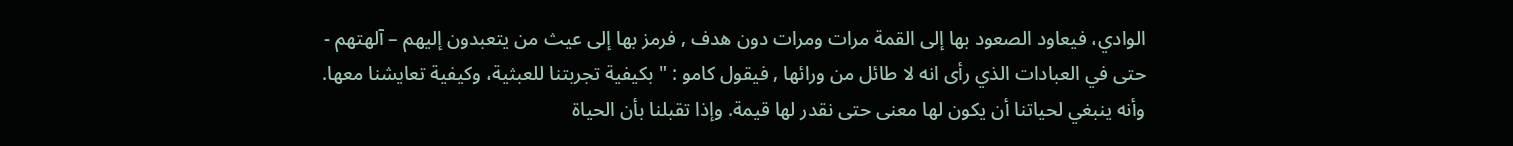الوادي، فيعاود الصعود بها إلى القمة مرات ومرات دون هدف , فرمز بها إلى عيث من يتعبدون إليهم – آلهتهم - حتى في العبادات الذي رأى انه لا طائل من ورائها , فيقول كامو : " بكيفية تجربتنا للعبثية، وكيفية تعايشنا معها. وأنه ينبغي لحياتنا أن يكون لها معنى حتى نقدر لها قيمة. وإذا تقبلنا بأن الحياة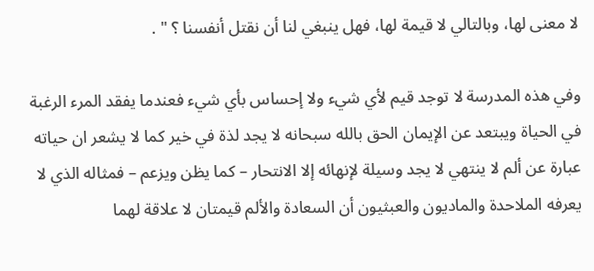لا معنى لها، وبالتالي لا قيمة لها، فهل ينبغي لنا أن نقتل أنفسنا ؟ " .

وفي هذه المدرسة لا توجد قيم لأي شيء ولا إحساس بأي شيء فعندما يفقد المرء الرغبة في الحياة ويبتعد عن الإيمان الحق بالله سبحانه لا يجد لذة في خير كما لا يشعر ان حياته عبارة عن ألم لا ينتهي لا يجد وسيلة لإنهائه إلا الانتحار – كما يظن ويزعم – فمثاله الذي لا يعرفه الملاحدة والماديون والعبثيون أن السعادة والألم قيمتان لا علاقة لهما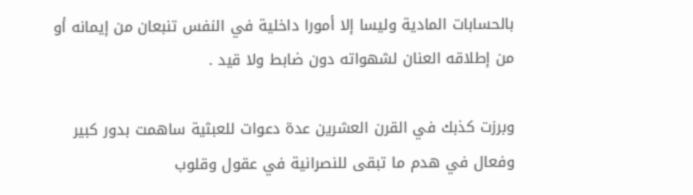بالحسابات المادية وليسا إلا أمورا داخلية في النفس تنبعان من إيمانه أو من إطلاقه العنان لشهواته دون ضابط ولا قيد .

وبرزت كذبك في القرن العشرين عدة دعوات للعبثية ساهمت بدور كبير وفعال في هدم ما تبقى للنصرانية في عقول وقلوب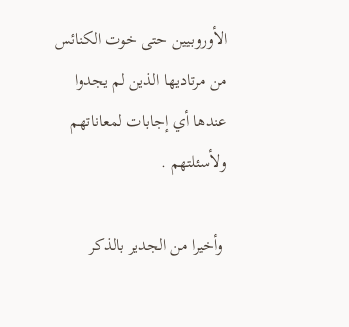الأوروبيين حتى خوت الكنائس من مرتاديها الذين لم يجدوا عندها أي إجابات لمعاناتهم ولأسئلتهم .

 وأخيرا من الجدير بالذكر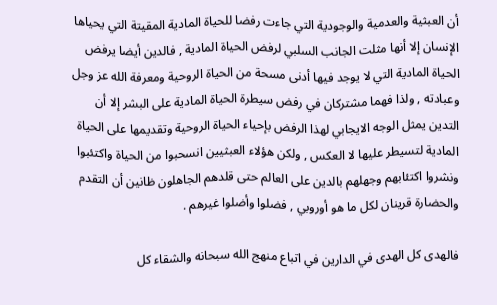أن العبثية والعدمية والوجودية التي جاءت رفضا للحياة المادية المقيتة التي يحياها الإنسان إلا أنها مثلت الجانب السلبي لرفض الحياة المادية , فالدين أيضا يرفض الحياة المادية التي لا يوجد فيها أدنى مسحة من الحياة الروحية ومعرفة الله عز وجل وعبادته , ولذا فهما مشتركان في رفض سيطرة الحياة المادية على البشر إلا أن التدين يمثل الوجه الايجابي لهذا الرفض بإحياء الحياة الروحية وتقديمها على الحياة المادية لتسيطر عليها لا العكس , ولكن هؤلاء العبثيين انسحبوا من الحياة واكتئبوا ونشروا اكتئابهم وجهلهم بالدين على العالم حتى قلدهم الجاهلون ظانين أن التقدم والحضارة قرينان لكل ما هو أوروبي , فضلوا وأضلوا غيرهم .

فالهدى كل الهدى في الدارين في اتباع منهج الله سبحانه والشقاء كل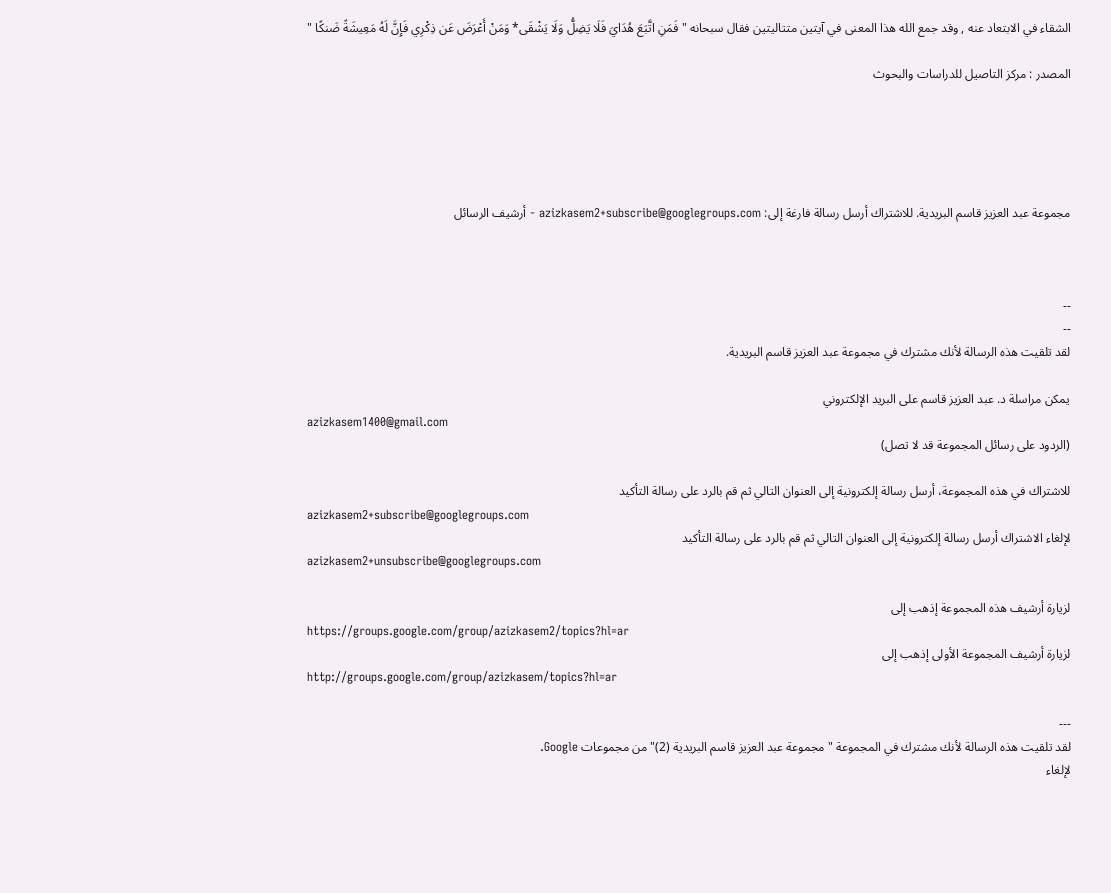الشقاء في الابتعاد عنه , وقد جمع الله هذا المعنى في آيتين متتاليتين فقال سبحانه " فَمَنِ اتَّبَعَ هُدَايَ فَلَا يَضِلُّ وَلَا يَشْقَى* وَمَنْ أَعْرَضَ عَن ذِكْرِي فَإِنَّ لَهُ مَعِيشَةً ضَنكًا "

المصدر : مركز التاصيل للدراسات والبحوث





مجموعة عبد العزيز قاسم البريدية. للاشتراك أرسل رسالة فارغة إلى: azizkasem2+subscribe@googlegroups.com - أرشيف الرسائل



--
--
لقد تلقيت هذه الرسالة لأنك مشترك في مجموعة عبد العزيز قاسم البريدية.

يمكن مراسلة د. عبد العزيز قاسم على البريد الإلكتروني
azizkasem1400@gmail.com
(الردود على رسائل المجموعة قد لا تصل)

للاشتراك في هذه المجموعة، أرسل رسالة إلكترونية إلى العنوان التالي ثم قم بالرد على رسالة التأكيد
azizkasem2+subscribe@googlegroups.com
لإلغاء الاشتراك أرسل رسالة إلكترونية إلى العنوان التالي ثم قم بالرد على رسالة التأكيد
azizkasem2+unsubscribe@googlegroups.com

لزيارة أرشيف هذه المجموعة إذهب إلى
https://groups.google.com/group/azizkasem2/topics?hl=ar
لزيارة أرشيف المجموعة الأولى إذهب إلى
http://groups.google.com/group/azizkasem/topics?hl=ar

---
لقد تلقيت هذه الرسالة لأنك مشترك في المجموعة "مجموعة عبد العزيز قاسم البريدية (2)" من مجموعات Google.
لإلغاء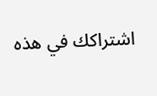اشتراكك في هذه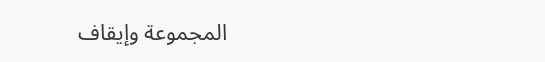المجموعة وإيقاف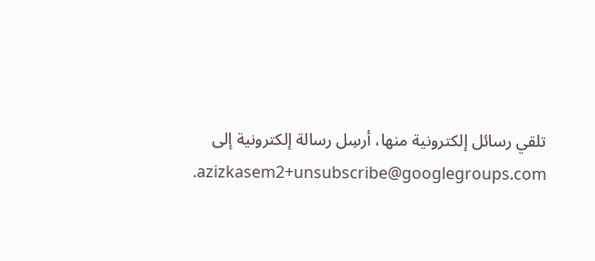تلقي رسائل إلكترونية منها، أرسِل رسالة إلكترونية إلى azizkasem2+unsubscribe@googlegroups.com.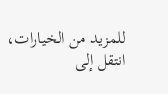للمزيد من الخيارات، انتقل إلى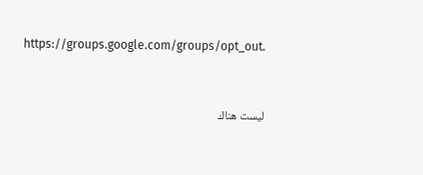https://groups.google.com/groups/opt_out.



ليست هناك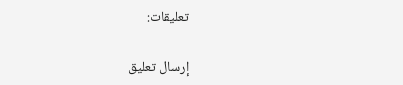تعليقات:

إرسال تعليق